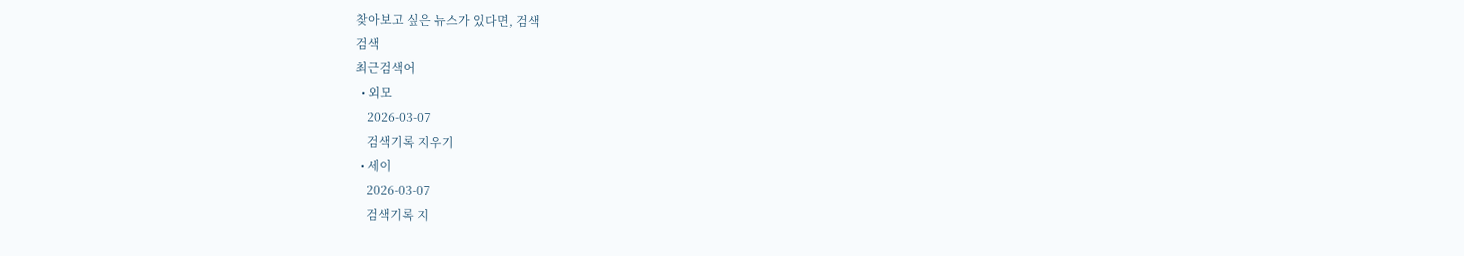찾아보고 싶은 뉴스가 있다면, 검색
검색
최근검색어
  • 외모
    2026-03-07
    검색기록 지우기
  • 세이
    2026-03-07
    검색기록 지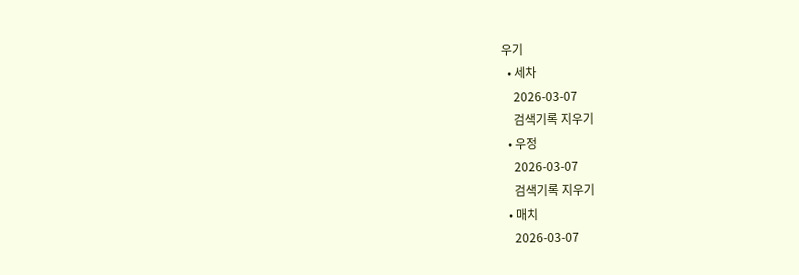우기
  • 세차
    2026-03-07
    검색기록 지우기
  • 우정
    2026-03-07
    검색기록 지우기
  • 매치
    2026-03-07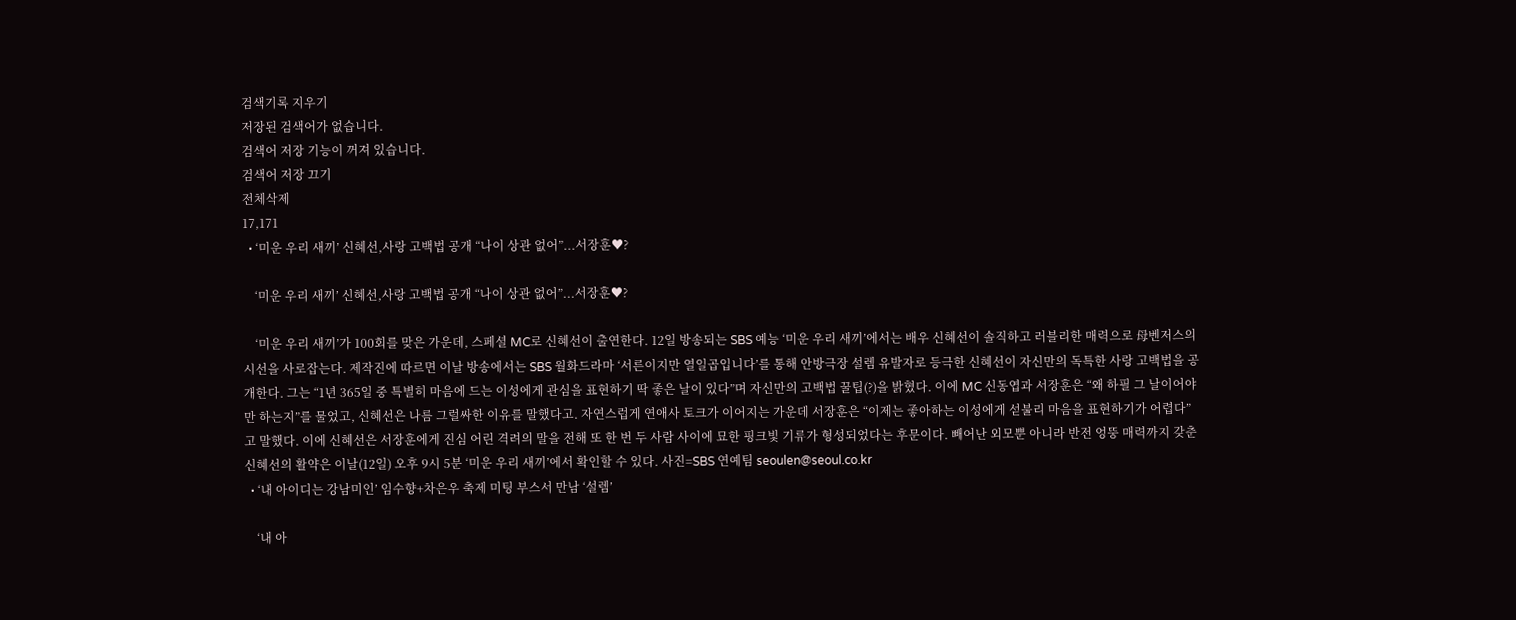검색기록 지우기
저장된 검색어가 없습니다.
검색어 저장 기능이 꺼져 있습니다.
검색어 저장 끄기
전체삭제
17,171
  • ‘미운 우리 새끼’ 신혜선,사랑 고백법 공개 “나이 상관 없어”...서장훈♥?

    ‘미운 우리 새끼’ 신혜선,사랑 고백법 공개 “나이 상관 없어”...서장훈♥?

    ‘미운 우리 새끼’가 100회를 맞은 가운데, 스페셜 MC로 신혜선이 출연한다. 12일 방송되는 SBS 예능 ‘미운 우리 새끼’에서는 배우 신혜선이 솔직하고 러블리한 매력으로 母벤저스의 시선을 사로잡는다. 제작진에 따르면 이날 방송에서는 SBS 월화드라마 ‘서른이지만 열일곱입니다’를 통해 안방극장 설렘 유발자로 등극한 신혜선이 자신만의 독특한 사랑 고백법을 공개한다. 그는 “1년 365일 중 특별히 마음에 드는 이성에게 관심을 표현하기 딱 좋은 날이 있다”며 자신만의 고백법 꿀팁(?)을 밝혔다. 이에 MC 신동엽과 서장훈은 “왜 하필 그 날이어야만 하는지”를 물었고, 신혜선은 나름 그럴싸한 이유를 말했다고. 자연스럽게 연애사 토크가 이어지는 가운데 서장훈은 “이제는 좋아하는 이성에게 섣불리 마음을 표현하기가 어렵다”고 말했다. 이에 신혜선은 서장훈에게 진심 어린 격려의 말을 전해 또 한 번 두 사람 사이에 묘한 핑크빛 기류가 형성되었다는 후문이다. 빼어난 외모뿐 아니라 반전 엉뚱 매력까지 갖춘 신혜선의 활약은 이날(12일) 오후 9시 5분 ‘미운 우리 새끼’에서 확인할 수 있다. 사진=SBS 연예팀 seoulen@seoul.co.kr
  • ‘내 아이디는 강남미인’ 임수향+차은우 축제 미팅 부스서 만남 ‘설렘’

    ‘내 아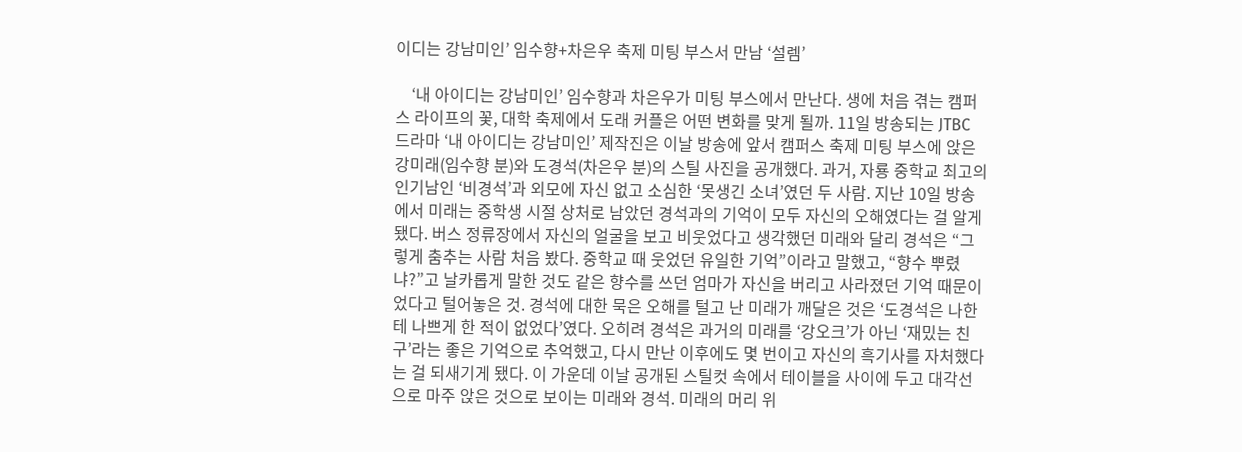이디는 강남미인’ 임수향+차은우 축제 미팅 부스서 만남 ‘설렘’

    ‘내 아이디는 강남미인’ 임수향과 차은우가 미팅 부스에서 만난다. 생에 처음 겪는 캠퍼스 라이프의 꽃, 대학 축제에서 도래 커플은 어떤 변화를 맞게 될까. 11일 방송되는 JTBC 드라마 ‘내 아이디는 강남미인’ 제작진은 이날 방송에 앞서 캠퍼스 축제 미팅 부스에 앉은 강미래(임수향 분)와 도경석(차은우 분)의 스틸 사진을 공개했다. 과거, 자룡 중학교 최고의 인기남인 ‘비경석’과 외모에 자신 없고 소심한 ‘못생긴 소녀’였던 두 사람. 지난 10일 방송에서 미래는 중학생 시절 상처로 남았던 경석과의 기억이 모두 자신의 오해였다는 걸 알게 됐다. 버스 정류장에서 자신의 얼굴을 보고 비웃었다고 생각했던 미래와 달리 경석은 “그렇게 춤추는 사람 처음 봤다. 중학교 때 웃었던 유일한 기억”이라고 말했고, “향수 뿌렸냐?”고 날카롭게 말한 것도 같은 향수를 쓰던 엄마가 자신을 버리고 사라졌던 기억 때문이었다고 털어놓은 것. 경석에 대한 묵은 오해를 털고 난 미래가 깨달은 것은 ‘도경석은 나한테 나쁘게 한 적이 없었다’였다. 오히려 경석은 과거의 미래를 ‘강오크’가 아닌 ‘재밌는 친구’라는 좋은 기억으로 추억했고, 다시 만난 이후에도 몇 번이고 자신의 흑기사를 자처했다는 걸 되새기게 됐다. 이 가운데 이날 공개된 스틸컷 속에서 테이블을 사이에 두고 대각선으로 마주 앉은 것으로 보이는 미래와 경석. 미래의 머리 위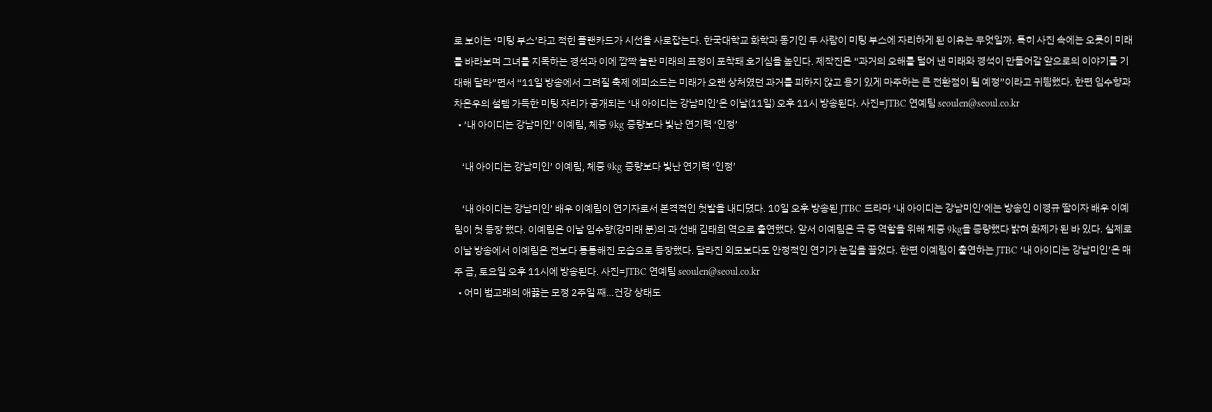로 보이는 ‘미팅 부스’라고 적힌 플랜카드가 시선을 사로잡는다. 한국대학교 화학과 동기인 두 사람이 미팅 부스에 자리하게 된 이유는 무엇일까. 특히 사진 속에는 오롯이 미래를 바라보며 그녀를 지목하는 경석과 이에 깜짝 놀란 미래의 표정이 포착돼 호기심을 높인다. 제작진은 “과거의 오해를 털어 낸 미래와 경석이 만들어갈 앞으로의 이야기를 기대해 달라”면서 “11일 방송에서 그려질 축제 에피소드는 미래가 오랜 상처였던 과거를 피하지 않고 용기 있게 마주하는 큰 전환점이 될 예정”이라고 귀띔했다. 한편 임수향과 차은우의 설렘 가득한 미팅 자리가 공개되는 ‘내 아이디는 강남미인’은 이날(11일) 오후 11시 방송된다. 사진=JTBC 연예팀 seoulen@seoul.co.kr
  • ‘내 아이디는 강남미인’ 이예림, 체중 9kg 증량보다 빛난 연기력 ‘인정’

    ‘내 아이디는 강남미인’ 이예림, 체중 9kg 증량보다 빛난 연기력 ‘인정’

    ‘내 아이디는 강남미인’ 배우 이예림이 연기자로서 본격적인 첫발을 내디뎠다. 10일 오후 방송된 JTBC 드라마 ‘내 아이디는 강남미인’에는 방송인 이경규 딸이자 배우 이예림이 첫 등장 했다. 이예림은 이날 임수향(강미래 분)의 과 선배 김태희 역으로 출연했다. 앞서 이예림은 극 중 역할을 위해 체중 9kg을 증량했다 밝혀 화제가 된 바 있다. 실제로 이날 방송에서 이예림은 전보다 통통해진 모습으로 등장했다. 달라진 외모보다도 안정적인 연기가 눈길을 끌었다. 한편 이예림이 출연하는 JTBC ‘내 아이디는 강남미인’은 매주 금, 토요일 오후 11시에 방송된다. 사진=JTBC 연예팀 seoulen@seoul.co.kr
  • 어미 범고래의 애끓는 모정 2주일 째…건강 상태도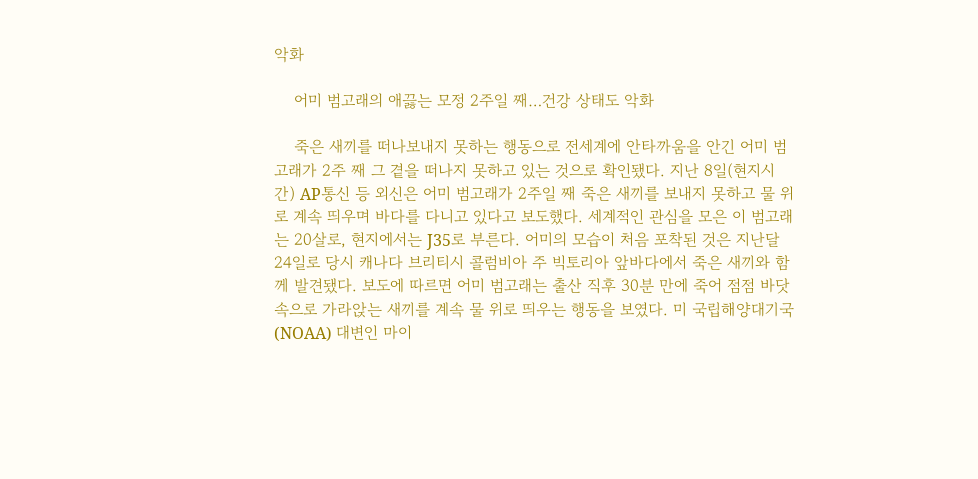악화

    어미 범고래의 애끓는 모정 2주일 째…건강 상태도 악화

    죽은 새끼를 떠나보내지 못하는 행동으로 전세계에 안타까움을 안긴 어미 범고래가 2주 째 그 곁을 떠나지 못하고 있는 것으로 확인됐다. 지난 8일(현지시간) AP통신 등 외신은 어미 범고래가 2주일 째 죽은 새끼를 보내지 못하고 물 위로 계속 띄우며 바다를 다니고 있다고 보도했다. 세계적인 관심을 모은 이 범고래는 20살로, 현지에서는 J35로 부른다. 어미의 모습이 처음 포착된 것은 지난달 24일로 당시 캐나다 브리티시 콜럼비아 주 빅토리아 앞바다에서 죽은 새끼와 함께 발견됐다. 보도에 따르면 어미 범고래는 출산 직후 30분 만에 죽어 점점 바닷속으로 가라앉는 새끼를 계속 물 위로 띄우는 행동을 보였다. 미 국립해양대기국(NOAA) 대변인 마이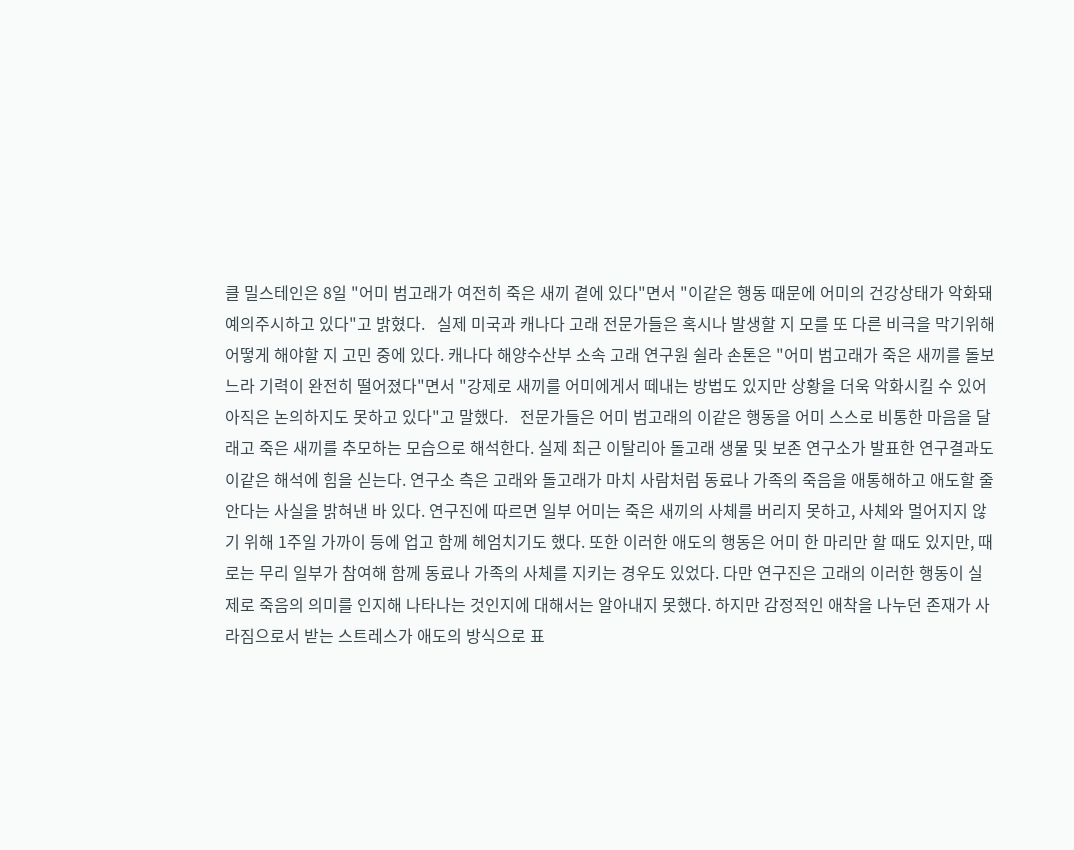클 밀스테인은 8일 "어미 범고래가 여전히 죽은 새끼 곁에 있다"면서 "이같은 행동 때문에 어미의 건강상태가 악화돼 예의주시하고 있다"고 밝혔다.   실제 미국과 캐나다 고래 전문가들은 혹시나 발생할 지 모를 또 다른 비극을 막기위해 어떻게 해야할 지 고민 중에 있다. 캐나다 해양수산부 소속 고래 연구원 쉴라 손톤은 "어미 범고래가 죽은 새끼를 돌보느라 기력이 완전히 떨어졌다"면서 "강제로 새끼를 어미에게서 떼내는 방법도 있지만 상황을 더욱 악화시킬 수 있어 아직은 논의하지도 못하고 있다"고 말했다.   전문가들은 어미 범고래의 이같은 행동을 어미 스스로 비통한 마음을 달래고 죽은 새끼를 추모하는 모습으로 해석한다. 실제 최근 이탈리아 돌고래 생물 및 보존 연구소가 발표한 연구결과도 이같은 해석에 힘을 싣는다. 연구소 측은 고래와 돌고래가 마치 사람처럼 동료나 가족의 죽음을 애통해하고 애도할 줄 안다는 사실을 밝혀낸 바 있다. 연구진에 따르면 일부 어미는 죽은 새끼의 사체를 버리지 못하고, 사체와 멀어지지 않기 위해 1주일 가까이 등에 업고 함께 헤엄치기도 했다. 또한 이러한 애도의 행동은 어미 한 마리만 할 때도 있지만, 때로는 무리 일부가 참여해 함께 동료나 가족의 사체를 지키는 경우도 있었다. 다만 연구진은 고래의 이러한 행동이 실제로 죽음의 의미를 인지해 나타나는 것인지에 대해서는 알아내지 못했다. 하지만 감정적인 애착을 나누던 존재가 사라짐으로서 받는 스트레스가 애도의 방식으로 표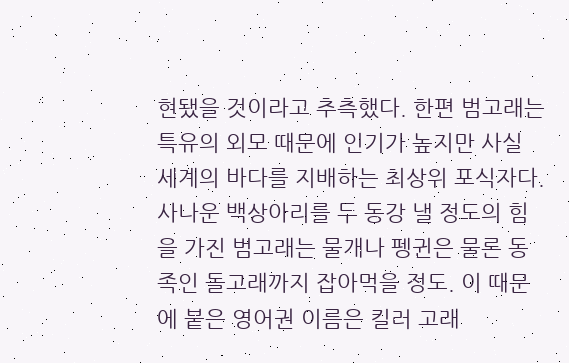현됐을 것이라고 추측했다. 한편 범고래는 특유의 외모 때문에 인기가 높지만 사실 세계의 바다를 지배하는 최상위 포식자다. 사나운 백상아리를 두 동강 낼 정도의 힘을 가진 범고래는 물개나 펭귄은 물론 동족인 돌고래까지 잡아먹을 정도. 이 때문에 붙은 영어권 이름은 킬러 고래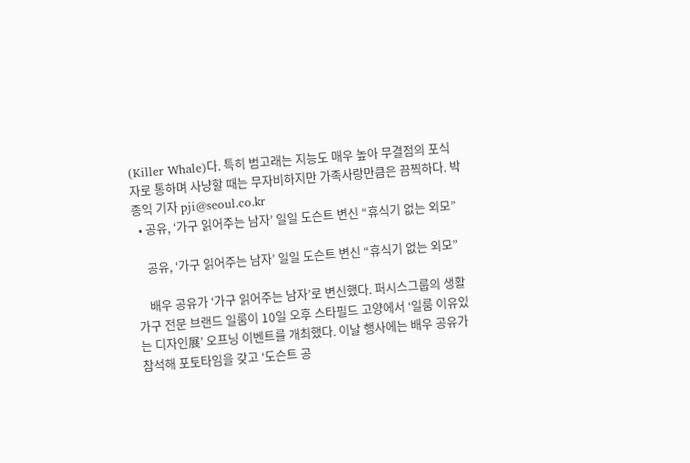(Killer Whale)다. 특히 범고래는 지능도 매우 높아 무결점의 포식자로 통하며 사냥할 때는 무자비하지만 가족사랑만큼은 끔찍하다. 박종익 기자 pji@seoul.co.kr
  • 공유, ‘가구 읽어주는 남자’ 일일 도슨트 변신 “휴식기 없는 외모”

    공유, ‘가구 읽어주는 남자’ 일일 도슨트 변신 “휴식기 없는 외모”

    배우 공유가 ‘가구 읽어주는 남자’로 변신했다. 퍼시스그룹의 생활가구 전문 브랜드 일룸이 10일 오후 스타필드 고양에서 ‘일룸 이유있는 디자인展’ 오프닝 이벤트를 개최했다. 이날 행사에는 배우 공유가 참석해 포토타임을 갖고 ‘도슨트 공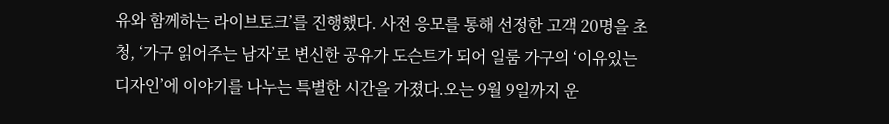유와 함께하는 라이브토크’를 진행했다. 사전 응모를 통해 선정한 고객 20명을 초청, ‘가구 읽어주는 남자’로 변신한 공유가 도슨트가 되어 일룸 가구의 ‘이유있는 디자인’에 이야기를 나누는 특별한 시간을 가졌다.오는 9월 9일까지 운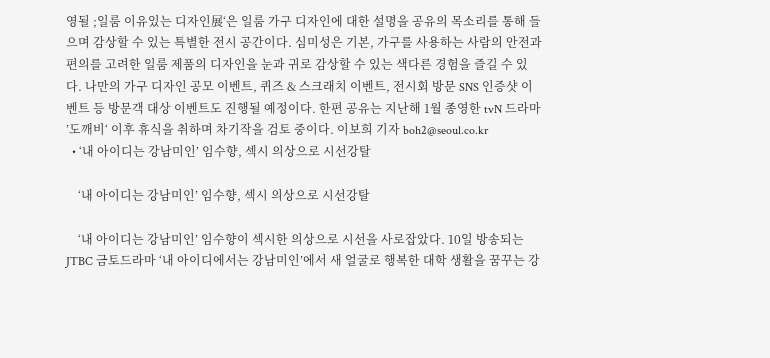영될 ;일룸 이유있는 디자인展‘은 일룸 가구 디자인에 대한 설명을 공유의 목소리를 통해 들으며 감상할 수 있는 특별한 전시 공간이다. 심미성은 기본, 가구를 사용하는 사람의 안전과 편의를 고려한 일룸 제품의 디자인을 눈과 귀로 감상할 수 있는 색다른 경험을 즐길 수 있다. 나만의 가구 디자인 공모 이벤트, 퀴즈 & 스크래치 이벤트, 전시회 방문 SNS 인증샷 이벤트 등 방문객 대상 이벤트도 진행될 예정이다. 한편 공유는 지난해 1월 종영한 tvN 드라마 ’도깨비‘ 이후 휴식을 취하며 차기작을 검토 중이다. 이보희 기자 boh2@seoul.co.kr
  • ‘내 아이디는 강남미인’ 임수향, 섹시 의상으로 시선강탈

    ‘내 아이디는 강남미인’ 임수향, 섹시 의상으로 시선강탈

    ‘내 아이디는 강남미인’ 임수향이 섹시한 의상으로 시선을 사로잡았다. 10일 방송되는 JTBC 금토드라마 ‘내 아이디에서는 강남미인’에서 새 얼굴로 행복한 대학 생활을 꿈꾸는 강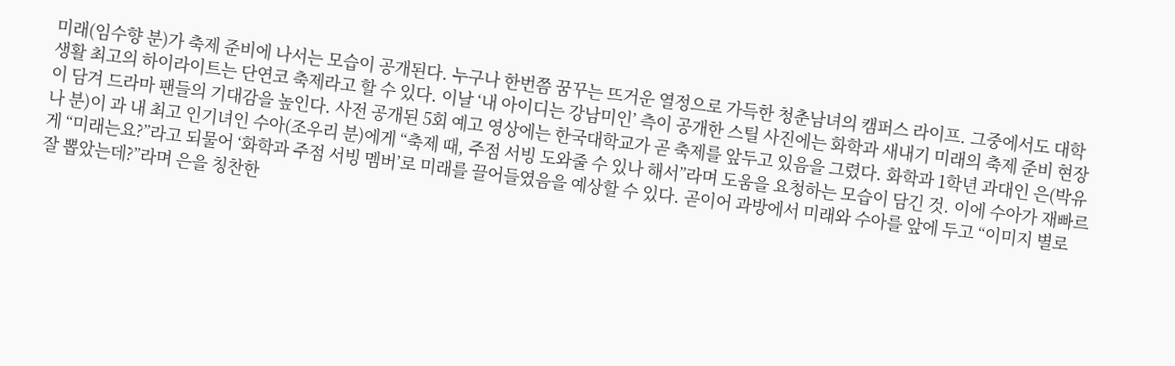미래(임수향 분)가 축제 준비에 나서는 모습이 공개된다. 누구나 한번쯤 꿈꾸는 뜨거운 열정으로 가득한 청춘남녀의 캠퍼스 라이프. 그중에서도 대학 생활 최고의 하이라이트는 단연코 축제라고 할 수 있다. 이날 ‘내 아이디는 강남미인’ 측이 공개한 스틸 사진에는 화학과 새내기 미래의 축제 준비 현장이 담겨 드라마 팬들의 기대감을 높인다. 사전 공개된 5회 예고 영상에는 한국대학교가 곧 축제를 앞두고 있음을 그렸다. 화학과 1학년 과대인 은(박유나 분)이 과 내 최고 인기녀인 수아(조우리 분)에게 “축제 때, 주점 서빙 도와줄 수 있나 해서”라며 도움을 요청하는 모습이 담긴 것. 이에 수아가 재빠르게 “미래는요?”라고 되물어 ‘화학과 주점 서빙 멤버’로 미래를 끌어들였음을 예상할 수 있다. 곧이어 과방에서 미래와 수아를 앞에 두고 “이미지 별로 잘 뽑았는데?”라며 은을 칭찬한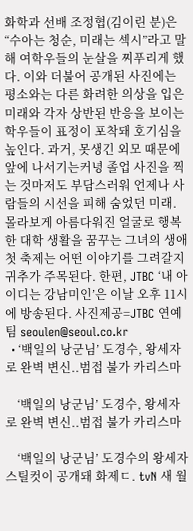화학과 선배 조정협(김이린 분)은 “수아는 청순, 미래는 섹시”라고 말해 여학우들의 눈살을 찌푸리게 했다. 이와 더불어 공개된 사진에는 평소와는 다른 화려한 의상을 입은 미래와 각자 상반된 반응을 보이는 학우들이 표정이 포착돼 호기심을 높인다. 과거, 못생긴 외모 때문에 앞에 나서기는커녕 졸업 사진을 찍는 것마저도 부담스러워 언제나 사람들의 시선을 피해 숨었던 미래. 몰라보게 아름다워진 얼굴로 행복한 대학 생활을 꿈꾸는 그녀의 생애 첫 축제는 어떤 이야기를 그려갈지 귀추가 주목된다. 한편, JTBC ‘내 아이디는 강남미인’은 이날 오후 11시에 방송된다. 사진제공=JTBC 연예팀 seoulen@seoul.co.kr
  • ‘백일의 낭군님’ 도경수, 왕세자로 완벽 변신..범접 불가 카리스마

    ‘백일의 낭군님’ 도경수, 왕세자로 완벽 변신..범접 불가 카리스마

    ‘백일의 낭군님’ 도경수의 왕세자 스틸컷이 공개돼 화제ㄷ. tvN 새 월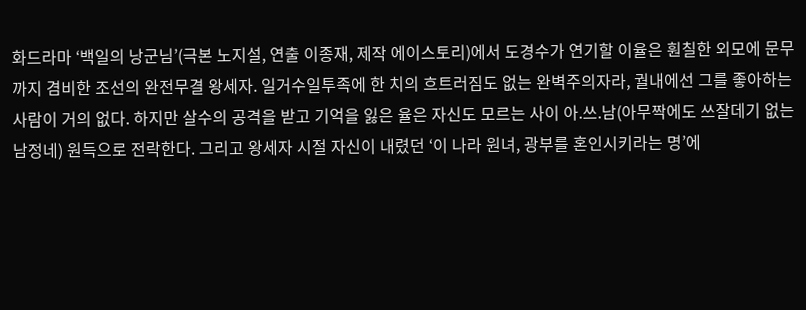화드라마 ‘백일의 낭군님’(극본 노지설, 연출 이종재, 제작 에이스토리)에서 도경수가 연기할 이율은 훤칠한 외모에 문무까지 겸비한 조선의 완전무결 왕세자. 일거수일투족에 한 치의 흐트러짐도 없는 완벽주의자라, 궐내에선 그를 좋아하는 사람이 거의 없다. 하지만 살수의 공격을 받고 기억을 잃은 율은 자신도 모르는 사이 아.쓰.남(아무짝에도 쓰잘데기 없는 남정네) 원득으로 전락한다. 그리고 왕세자 시절 자신이 내렸던 ‘이 나라 원녀, 광부를 혼인시키라는 명’에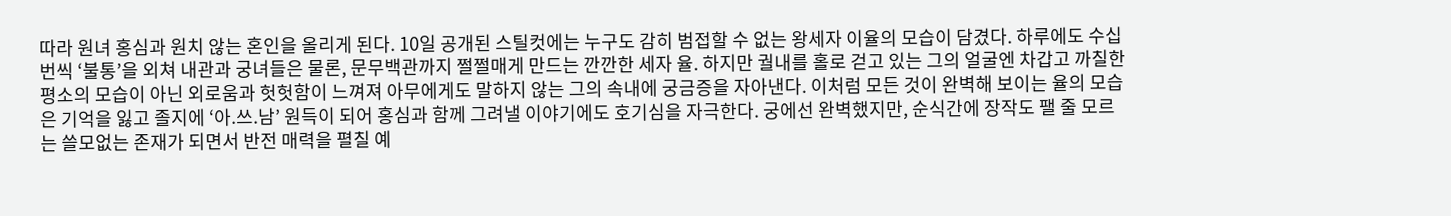따라 원녀 홍심과 원치 않는 혼인을 올리게 된다. 10일 공개된 스틸컷에는 누구도 감히 범접할 수 없는 왕세자 이율의 모습이 담겼다. 하루에도 수십 번씩 ‘불통’을 외쳐 내관과 궁녀들은 물론, 문무백관까지 쩔쩔매게 만드는 깐깐한 세자 율. 하지만 궐내를 홀로 걷고 있는 그의 얼굴엔 차갑고 까칠한 평소의 모습이 아닌 외로움과 헛헛함이 느껴져 아무에게도 말하지 않는 그의 속내에 궁금증을 자아낸다. 이처럼 모든 것이 완벽해 보이는 율의 모습은 기억을 잃고 졸지에 ‘아.쓰.남’ 원득이 되어 홍심과 함께 그려낼 이야기에도 호기심을 자극한다. 궁에선 완벽했지만, 순식간에 장작도 팰 줄 모르는 쓸모없는 존재가 되면서 반전 매력을 펼칠 예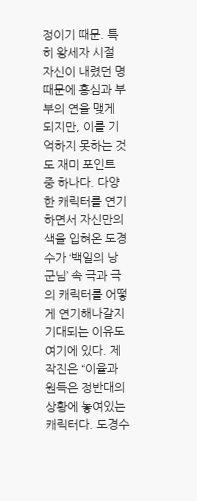정이기 때문. 특히 왕세자 시절 자신이 내렸던 명 때문에 홍심과 부부의 연을 맺게 되지만, 이를 기억하지 못하는 것도 재미 포인트 중 하나다. 다양한 캐릭터를 연기하면서 자신만의 색을 입혀온 도경수가 ‘백일의 낭군님’ 속 극과 극의 캐릭터를 어떻게 연기해나갈지 기대되는 이유도 여기에 있다. 제작진은 “이율과 원득은 정반대의 상황에 놓여있는 캐릭터다. 도경수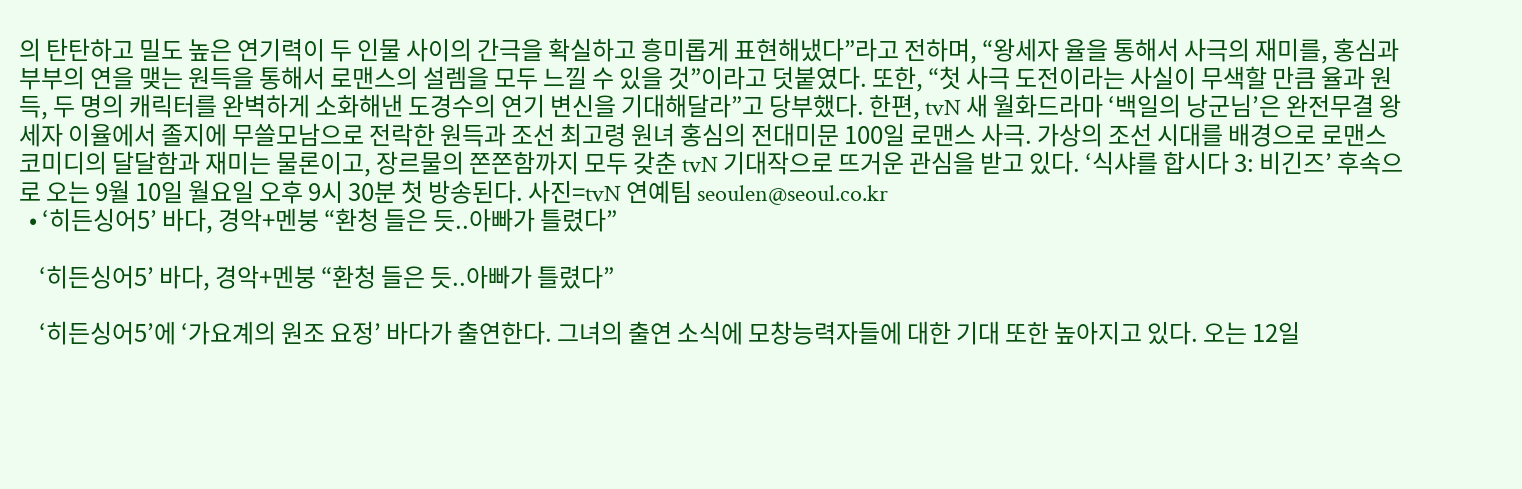의 탄탄하고 밀도 높은 연기력이 두 인물 사이의 간극을 확실하고 흥미롭게 표현해냈다”라고 전하며, “왕세자 율을 통해서 사극의 재미를, 홍심과 부부의 연을 맺는 원득을 통해서 로맨스의 설렘을 모두 느낄 수 있을 것”이라고 덧붙였다. 또한, “첫 사극 도전이라는 사실이 무색할 만큼 율과 원득, 두 명의 캐릭터를 완벽하게 소화해낸 도경수의 연기 변신을 기대해달라”고 당부했다. 한편, tvN 새 월화드라마 ‘백일의 낭군님’은 완전무결 왕세자 이율에서 졸지에 무쓸모남으로 전락한 원득과 조선 최고령 원녀 홍심의 전대미문 100일 로맨스 사극. 가상의 조선 시대를 배경으로 로맨스 코미디의 달달함과 재미는 물론이고, 장르물의 쫀쫀함까지 모두 갖춘 tvN 기대작으로 뜨거운 관심을 받고 있다. ‘식샤를 합시다 3: 비긴즈’ 후속으로 오는 9월 10일 월요일 오후 9시 30분 첫 방송된다. 사진=tvN 연예팀 seoulen@seoul.co.kr
  • ‘히든싱어5’ 바다, 경악+멘붕 “환청 들은 듯..아빠가 틀렸다”

    ‘히든싱어5’ 바다, 경악+멘붕 “환청 들은 듯..아빠가 틀렸다”

    ‘히든싱어5’에 ‘가요계의 원조 요정’ 바다가 출연한다. 그녀의 출연 소식에 모창능력자들에 대한 기대 또한 높아지고 있다. 오는 12일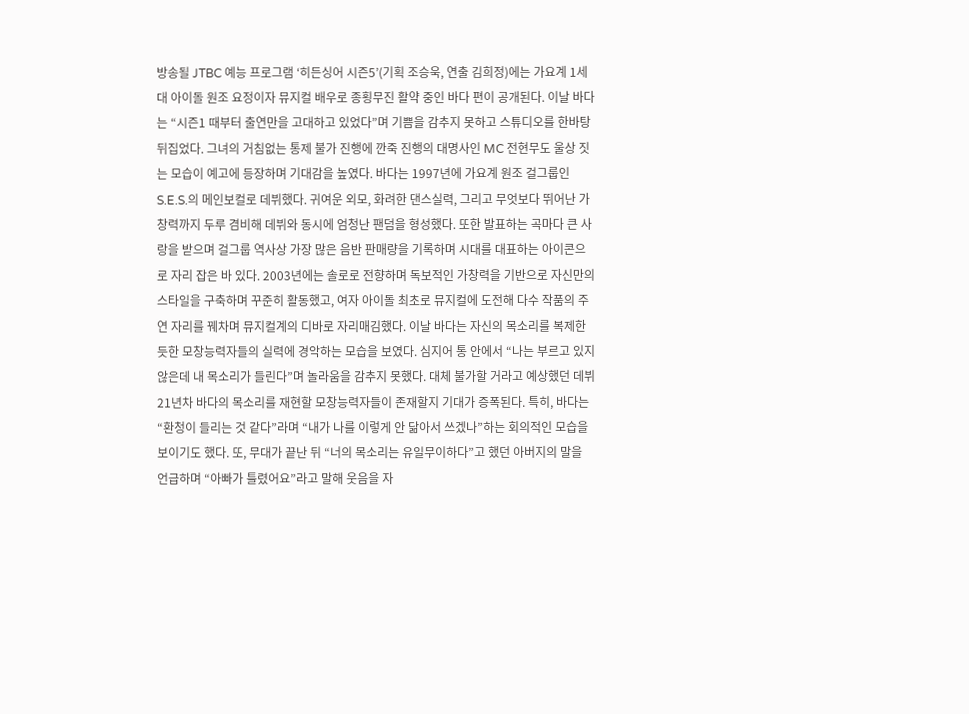방송될 JTBC 예능 프로그램 ‘히든싱어 시즌5’(기획 조승욱, 연출 김희정)에는 가요계 1세대 아이돌 원조 요정이자 뮤지컬 배우로 종횡무진 활약 중인 바다 편이 공개된다. 이날 바다는 “시즌1 때부터 출연만을 고대하고 있었다”며 기쁨을 감추지 못하고 스튜디오를 한바탕 뒤집었다. 그녀의 거침없는 통제 불가 진행에 깐죽 진행의 대명사인 MC 전현무도 울상 짓는 모습이 예고에 등장하며 기대감을 높였다. 바다는 1997년에 가요계 원조 걸그룹인 S.E.S.의 메인보컬로 데뷔했다. 귀여운 외모, 화려한 댄스실력, 그리고 무엇보다 뛰어난 가창력까지 두루 겸비해 데뷔와 동시에 엄청난 팬덤을 형성했다. 또한 발표하는 곡마다 큰 사랑을 받으며 걸그룹 역사상 가장 많은 음반 판매량을 기록하며 시대를 대표하는 아이콘으로 자리 잡은 바 있다. 2003년에는 솔로로 전향하며 독보적인 가창력을 기반으로 자신만의 스타일을 구축하며 꾸준히 활동했고, 여자 아이돌 최초로 뮤지컬에 도전해 다수 작품의 주연 자리를 꿰차며 뮤지컬계의 디바로 자리매김했다. 이날 바다는 자신의 목소리를 복제한 듯한 모창능력자들의 실력에 경악하는 모습을 보였다. 심지어 통 안에서 “나는 부르고 있지 않은데 내 목소리가 들린다”며 놀라움을 감추지 못했다. 대체 불가할 거라고 예상했던 데뷔 21년차 바다의 목소리를 재현할 모창능력자들이 존재할지 기대가 증폭된다. 특히, 바다는 “환청이 들리는 것 같다”라며 “내가 나를 이렇게 안 닮아서 쓰겠나”하는 회의적인 모습을 보이기도 했다. 또, 무대가 끝난 뒤 “너의 목소리는 유일무이하다”고 했던 아버지의 말을 언급하며 “아빠가 틀렸어요”라고 말해 웃음을 자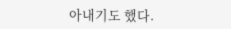아내기도 했다.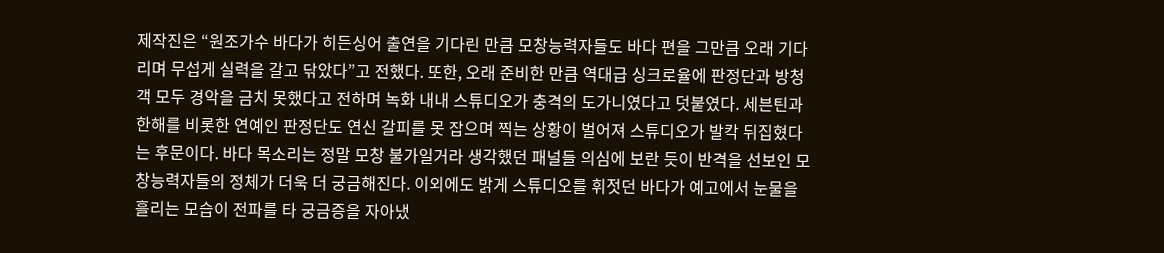제작진은 “원조가수 바다가 히든싱어 출연을 기다린 만큼 모창능력자들도 바다 편을 그만큼 오래 기다리며 무섭게 실력을 갈고 닦았다”고 전했다. 또한, 오래 준비한 만큼 역대급 싱크로율에 판정단과 방청객 모두 경악을 금치 못했다고 전하며 녹화 내내 스튜디오가 충격의 도가니였다고 덧붙였다. 세븐틴과 한해를 비롯한 연예인 판정단도 연신 갈피를 못 잡으며 찍는 상황이 벌어져 스튜디오가 발칵 뒤집혔다는 후문이다. 바다 목소리는 정말 모창 불가일거라 생각했던 패널들 의심에 보란 듯이 반격을 선보인 모창능력자들의 정체가 더욱 더 궁금해진다. 이외에도 밝게 스튜디오를 휘젓던 바다가 예고에서 눈물을 흘리는 모습이 전파를 타 궁금증을 자아냈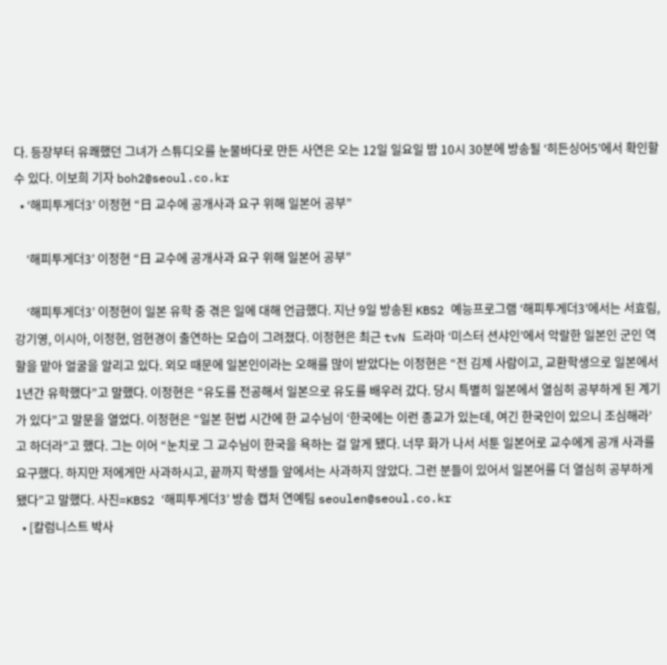다. 등장부터 유쾌했던 그녀가 스튜디오를 눈물바다로 만든 사연은 오는 12일 일요일 밤 10시 30분에 방송될 ‘히든싱어5’에서 확인할 수 있다. 이보희 기자 boh2@seoul.co.kr
  • ‘해피투게더3’ 이정현 “日 교수에 공개사과 요구 위해 일본어 공부”

    ‘해피투게더3’ 이정현 “日 교수에 공개사과 요구 위해 일본어 공부”

    ‘해피투게더3’ 이정현이 일본 유학 중 겪은 일에 대해 언급했다. 지난 9일 방송된 KBS2 예능프로그램 ‘해피투게더3’에서는 서효림, 강기영, 이시아, 이정현, 엄현경이 출연하는 모습이 그려졌다. 이정현은 최근 tvN 드라마 ‘미스터 션샤인’에서 악랄한 일본인 군인 역할을 맡아 얼굴을 알리고 있다. 외모 때문에 일본인이라는 오해를 많이 받았다는 이정현은 “전 김제 사람이고, 교환학생으로 일본에서 1년간 유학했다”고 말했다. 이정현은 “유도를 전공해서 일본으로 유도를 배우러 갔다. 당시 특별히 일본에서 열심히 공부하게 된 계기가 있다”고 말문을 열었다. 이정현은 “일본 헌법 시간에 한 교수님이 ‘한국에는 이런 종교가 있는데, 여긴 한국인이 있으니 조심해라’고 하더라”고 했다. 그는 이어 “눈치로 그 교수님이 한국을 욕하는 걸 알게 됐다. 너무 화가 나서 서툰 일본어로 교수에게 공개 사과를 요구했다. 하지만 저에게만 사과하시고, 끝까지 학생들 앞에서는 사과하지 않았다. 그런 분들이 있어서 일본어를 더 열심히 공부하게 됐다”고 말했다. 사진=KBS2 ‘해피투게더3’ 방송 캡처 연예팀 seoulen@seoul.co.kr
  • [칼럼니스트 박사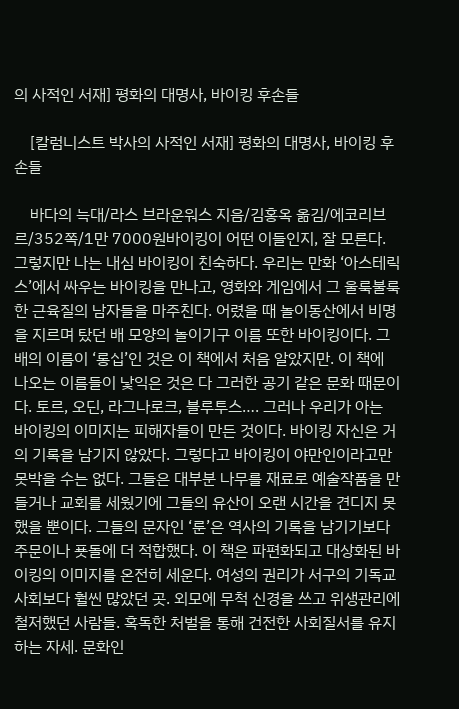의 사적인 서재] 평화의 대명사, 바이킹 후손들

    [칼럼니스트 박사의 사적인 서재] 평화의 대명사, 바이킹 후손들

    바다의 늑대/라스 브라운워스 지음/김홍옥 옮김/에코리브르/352쪽/1만 7000원바이킹이 어떤 이들인지, 잘 모른다. 그렇지만 나는 내심 바이킹이 친숙하다. 우리는 만화 ‘아스테릭스’에서 싸우는 바이킹을 만나고, 영화와 게임에서 그 울룩불룩한 근육질의 남자들을 마주친다. 어렸을 때 놀이동산에서 비명을 지르며 탔던 배 모양의 놀이기구 이름 또한 바이킹이다. 그 배의 이름이 ‘롱십’인 것은 이 책에서 처음 알았지만. 이 책에 나오는 이름들이 낯익은 것은 다 그러한 공기 같은 문화 때문이다. 토르, 오딘, 라그나로크, 블루투스…. 그러나 우리가 아는 바이킹의 이미지는 피해자들이 만든 것이다. 바이킹 자신은 거의 기록을 남기지 않았다. 그렇다고 바이킹이 야만인이라고만 못박을 수는 없다. 그들은 대부분 나무를 재료로 예술작품을 만들거나 교회를 세웠기에 그들의 유산이 오랜 시간을 견디지 못했을 뿐이다. 그들의 문자인 ‘룬’은 역사의 기록을 남기기보다 주문이나 푯돌에 더 적합했다. 이 책은 파편화되고 대상화된 바이킹의 이미지를 온전히 세운다. 여성의 권리가 서구의 기독교 사회보다 훨씬 많았던 곳. 외모에 무척 신경을 쓰고 위생관리에 철저했던 사람들. 혹독한 처벌을 통해 건전한 사회질서를 유지하는 자세. 문화인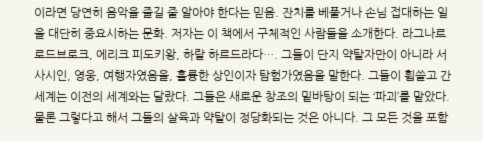이라면 당연히 음악을 즐길 줄 알아야 한다는 믿음. 잔치를 베풀거나 손님 접대하는 일을 대단히 중요시하는 문화. 저자는 이 책에서 구체적인 사람들을 소개한다. 라그나르 로드브로크, 에리크 피도키왕, 하랄 하르드라다…. 그들이 단지 약탈자만이 아니라 서사시인, 영웅, 여행자였음을, 훌륭한 상인이자 탐험가였음을 말한다. 그들이 휩쓸고 간 세계는 이전의 세계와는 달랐다. 그들은 새로운 창조의 밑바탕이 되는 ‘파괴’를 맡았다. 물론 그렇다고 해서 그들의 살육과 약탈이 정당화되는 것은 아니다. 그 모든 것을 포함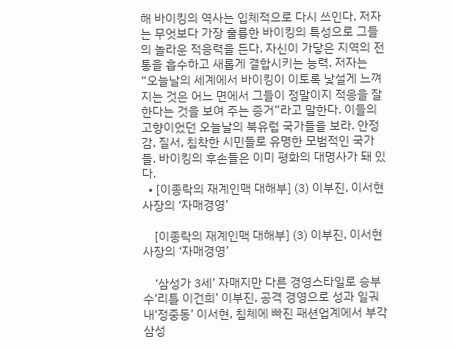해 바이킹의 역사는 입체적으로 다시 쓰인다. 저자는 무엇보다 가장 훌륭한 바이킹의 특성으로 그들의 놀라운 적응력을 든다. 자신이 가닿은 지역의 전통을 흡수하고 새롭게 결합시키는 능력. 저자는 “오늘날의 세계에서 바이킹이 이토록 낯설게 느껴지는 것은 어느 면에서 그들이 정말이지 적응을 잘한다는 것을 보여 주는 증거”라고 말한다. 이들의 고향이었던 오늘날의 북유럽 국가들을 보라. 안정감, 질서, 침착한 시민들로 유명한 모범적인 국가들. 바이킹의 후손들은 이미 평화의 대명사가 돼 있다.
  • [이종락의 재계인맥 대해부] (3) 이부진, 이서현 사장의 ‘자매경영’

    [이종락의 재계인맥 대해부] (3) 이부진, 이서현 사장의 ‘자매경영’

    ‘삼성가 3세’ 자매지만 다른 경영스타일로 승부수‘리틀 이건희’ 이부진, 공격 경영으로 성과 일궈내‘정중동’ 이서현, 침체에 빠진 패션업계에서 부각삼성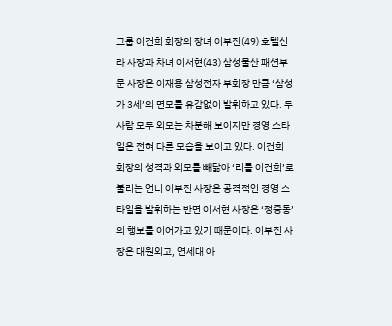그룹 이건희 회장의 장녀 이부진(49) 호텔신라 사장과 차녀 이서현(43) 삼성물산 패션부문 사장은 이재용 삼성전자 부회장 만큼 ‘삼성가 3세’의 면모를 유감없이 발휘하고 있다. 두 사람 모두 외모는 차분해 보이지만 경영 스타일은 전혀 다른 모습을 보이고 있다. 이건희 회장의 성격과 외모를 빼닮아 ‘리틀 이건희’로 불리는 언니 이부진 사장은 공격적인 경영 스타일을 발휘하는 반면 이서현 사장은 ‘정중동’의 행보를 이어가고 있기 때문이다. 이부진 사장은 대원외고, 연세대 아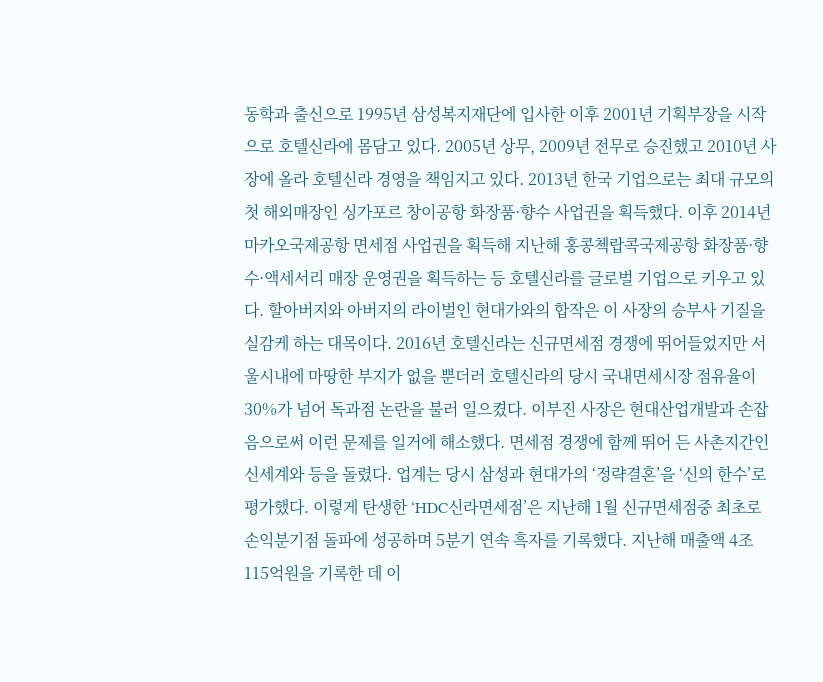동학과 출신으로 1995년 삼성복지재단에 입사한 이후 2001년 기획부장을 시작으로 호텔신라에 몸담고 있다. 2005년 상무, 2009년 전무로 승진했고 2010년 사장에 올라 호텔신라 경영을 책임지고 있다. 2013년 한국 기업으로는 최대 규모의 첫 해외매장인 싱가포르 창이공항 화장품·향수 사업권을 획득했다. 이후 2014년 마카오국제공항 면세점 사업권을 획득해 지난해 홍콩첵랍콕국제공항 화장품·향수·액세서리 매장 운영권을 획득하는 등 호텔신라를 글로벌 기업으로 키우고 있다. 할아버지와 아버지의 라이벌인 현대가와의 합작은 이 사장의 승부사 기질을 실감케 하는 대목이다. 2016년 호텔신라는 신규면세점 경쟁에 뛰어들었지만 서울시내에 마땅한 부지가 없을 뿐더러 호텔신라의 당시 국내면세시장 점유율이 30%가 넘어 독과점 논란을 불러 일으켰다. 이부진 사장은 현대산업개발과 손잡음으로써 이런 문제를 일거에 해소했다. 면세점 경쟁에 함께 뛰어 든 사촌지간인 신세계와 등을 돌렸다. 업계는 당시 삼성과 현대가의 ‘정략결혼’을 ‘신의 한수’로 평가했다. 이렇게 탄생한 ‘HDC신라면세점’은 지난해 1월 신규면세점중 최초로 손익분기점 돌파에 성공하며 5분기 연속 흑자를 기록했다. 지난해 매출액 4조 115억원을 기록한 데 이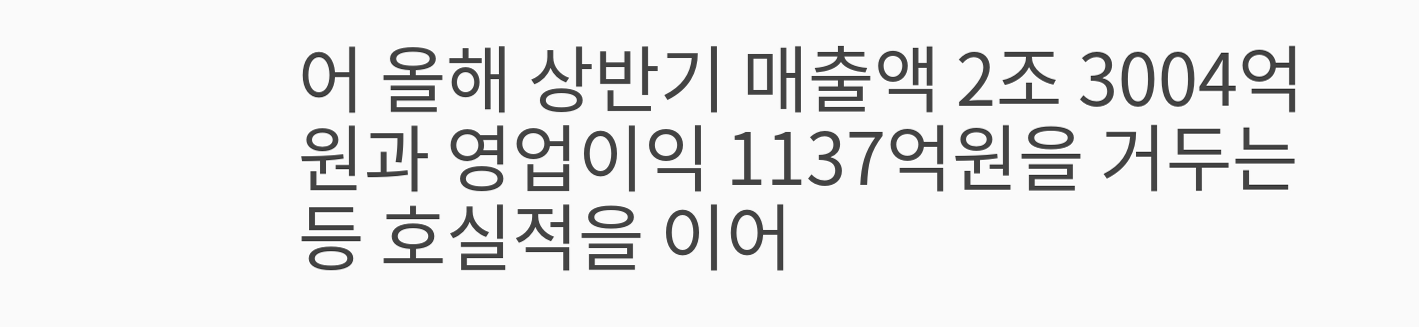어 올해 상반기 매출액 2조 3004억원과 영업이익 1137억원을 거두는 등 호실적을 이어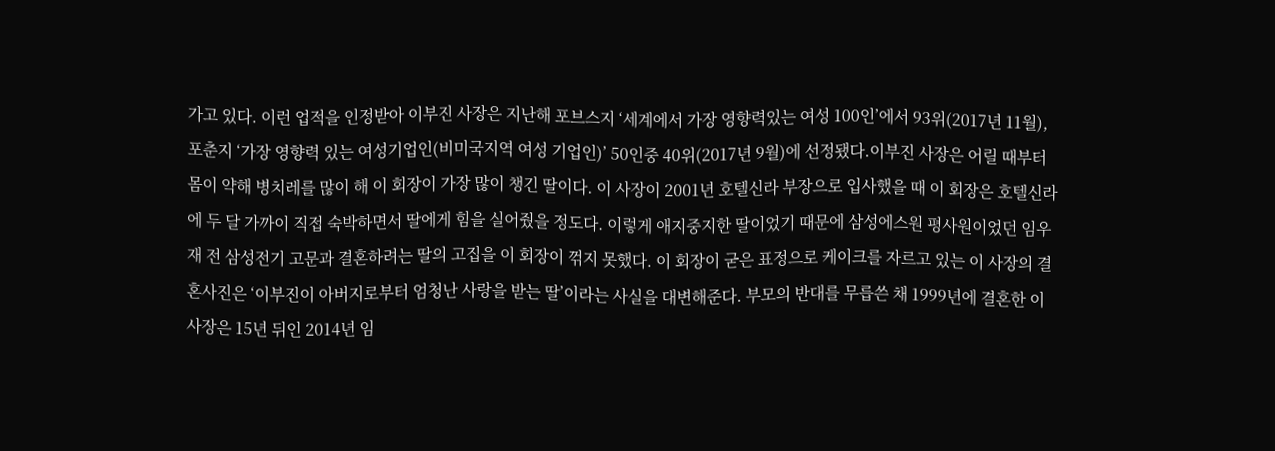가고 있다. 이런 업적을 인정받아 이부진 사장은 지난해 포브스지 ‘세계에서 가장 영향력있는 여성 100인’에서 93위(2017년 11월), 포춘지 ‘가장 영향력 있는 여성기업인(비미국지역 여성 기업인)’ 50인중 40위(2017년 9월)에 선정됐다.이부진 사장은 어릴 때부터 몸이 약해 병치레를 많이 해 이 회장이 가장 많이 챙긴 딸이다. 이 사장이 2001년 호텔신라 부장으로 입사했을 때 이 회장은 호텔신라에 두 달 가까이 직접 숙박하면서 딸에게 힘을 실어줬을 정도다. 이렇게 애지중지한 딸이었기 때문에 삼성에스원 평사원이었던 임우재 전 삼성전기 고문과 결혼하려는 딸의 고집을 이 회장이 꺾지 못했다. 이 회장이 굳은 표정으로 케이크를 자르고 있는 이 사장의 결혼사진은 ‘이부진이 아버지로부터 엄청난 사랑을 받는 딸’이라는 사실을 대변해준다. 부모의 반대를 무릅쓴 채 1999년에 결혼한 이 사장은 15년 뒤인 2014년 임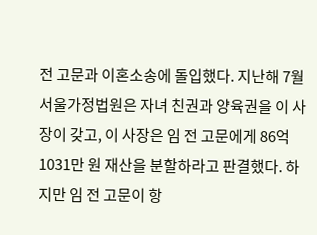전 고문과 이혼소송에 돌입했다. 지난해 7월 서울가정법원은 자녀 친권과 양육권을 이 사장이 갖고, 이 사장은 임 전 고문에게 86억 1031만 원 재산을 분할하라고 판결했다. 하지만 임 전 고문이 항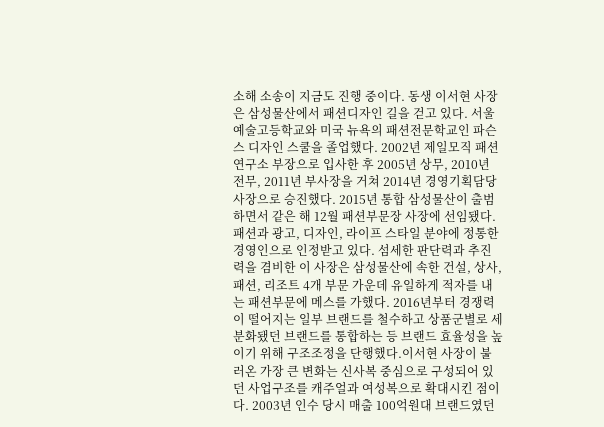소해 소송이 지금도 진행 중이다. 동생 이서현 사장은 삼성물산에서 패션디자인 길을 걷고 있다. 서울예술고등학교와 미국 뉴욕의 패션전문학교인 파슨스 디자인 스쿨을 졸업했다. 2002년 제일모직 패션연구소 부장으로 입사한 후 2005년 상무, 2010년 전무, 2011년 부사장을 거쳐 2014년 경영기획담당 사장으로 승진했다. 2015년 통합 삼성물산이 출범하면서 같은 해 12월 패션부문장 사장에 선임됐다. 패션과 광고, 디자인, 라이프 스타일 분야에 정통한 경영인으로 인정받고 있다. 섬세한 판단력과 추진력을 겸비한 이 사장은 삼성물산에 속한 건설, 상사, 패션, 리조트 4개 부문 가운데 유일하게 적자를 내는 패션부문에 메스를 가했다. 2016년부터 경쟁력이 떨어지는 일부 브랜드를 철수하고 상품군별로 세분화됐던 브랜드를 통합하는 등 브랜드 효율성을 높이기 위해 구조조정을 단행했다.이서현 사장이 불러온 가장 큰 변화는 신사복 중심으로 구성되어 있던 사업구조를 캐주얼과 여성복으로 확대시킨 점이다. 2003년 인수 당시 매출 100억원대 브랜드였던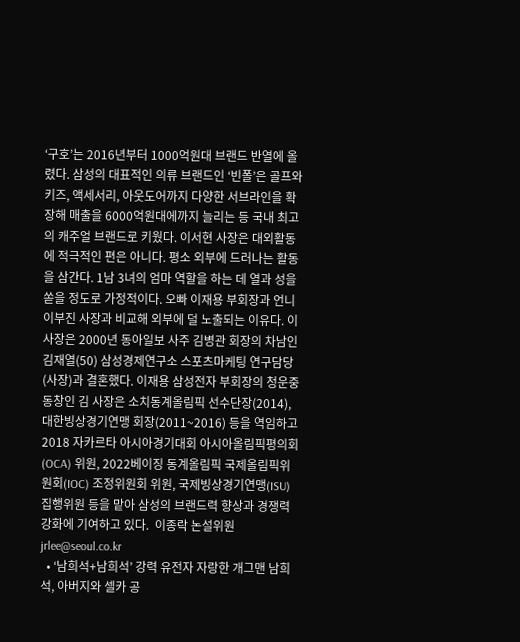‘구호’는 2016년부터 1000억원대 브랜드 반열에 올렸다. 삼성의 대표적인 의류 브랜드인 ‘빈폴’은 골프와 키즈, 액세서리, 아웃도어까지 다양한 서브라인을 확장해 매출을 6000억원대에까지 늘리는 등 국내 최고의 캐주얼 브랜드로 키웠다. 이서현 사장은 대외활동에 적극적인 편은 아니다. 평소 외부에 드러나는 활동을 삼간다. 1남 3녀의 엄마 역할을 하는 데 열과 성을 쏟을 정도로 가정적이다. 오빠 이재용 부회장과 언니 이부진 사장과 비교해 외부에 덜 노출되는 이유다. 이 사장은 2000년 동아일보 사주 김병관 회장의 차남인 김재열(50) 삼성경제연구소 스포츠마케팅 연구담당(사장)과 결혼했다. 이재용 삼성전자 부회장의 청운중 동창인 김 사장은 소치동계올림픽 선수단장(2014), 대한빙상경기연맹 회장(2011~2016) 등을 역임하고 2018 자카르타 아시아경기대회 아시아올림픽평의회(OCA) 위원, 2022베이징 동계올림픽 국제올림픽위원회(IOC) 조정위원회 위원, 국제빙상경기연맹(ISU) 집행위원 등을 맡아 삼성의 브랜드력 향상과 경쟁력 강화에 기여하고 있다.  이종락 논설위원 jrlee@seoul.co.kr
  • ‘남희석+남희석’ 강력 유전자 자랑한 개그맨 남희석, 아버지와 셀카 공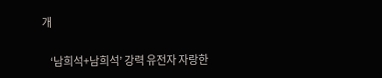개

    ‘남희석+남희석’ 강력 유전자 자랑한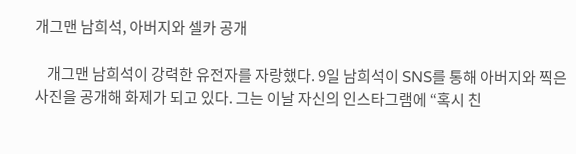개그맨 남희석, 아버지와 셀카 공개

    개그맨 남희석이 강력한 유전자를 자랑했다. 9일 남희석이 SNS를 통해 아버지와 찍은 사진을 공개해 화제가 되고 있다. 그는 이날 자신의 인스타그램에 “혹시 친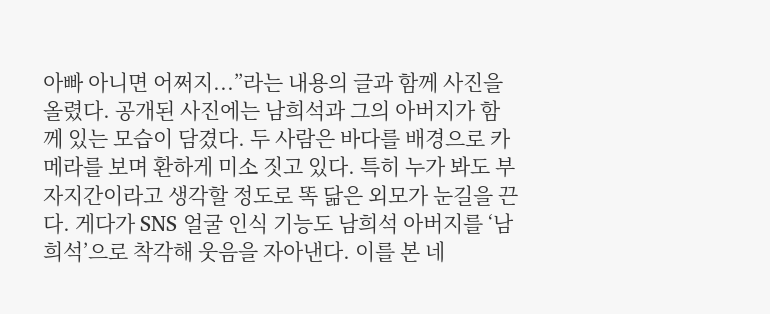아빠 아니면 어쩌지...”라는 내용의 글과 함께 사진을 올렸다. 공개된 사진에는 남희석과 그의 아버지가 함께 있는 모습이 담겼다. 두 사람은 바다를 배경으로 카메라를 보며 환하게 미소 짓고 있다. 특히 누가 봐도 부자지간이라고 생각할 정도로 똑 닮은 외모가 눈길을 끈다. 게다가 SNS 얼굴 인식 기능도 남희석 아버지를 ‘남희석’으로 착각해 웃음을 자아낸다. 이를 본 네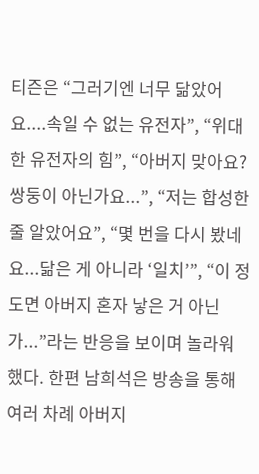티즌은 “그러기엔 너무 닮았어요....속일 수 없는 유전자”, “위대한 유전자의 힘”, “아버지 맞아요? 쌍둥이 아닌가요...”, “저는 합성한 줄 알았어요”, “몇 번을 다시 봤네요...닮은 게 아니라 ‘일치’”, “이 정도면 아버지 혼자 낳은 거 아닌가...”라는 반응을 보이며 놀라워했다. 한편 남희석은 방송을 통해 여러 차례 아버지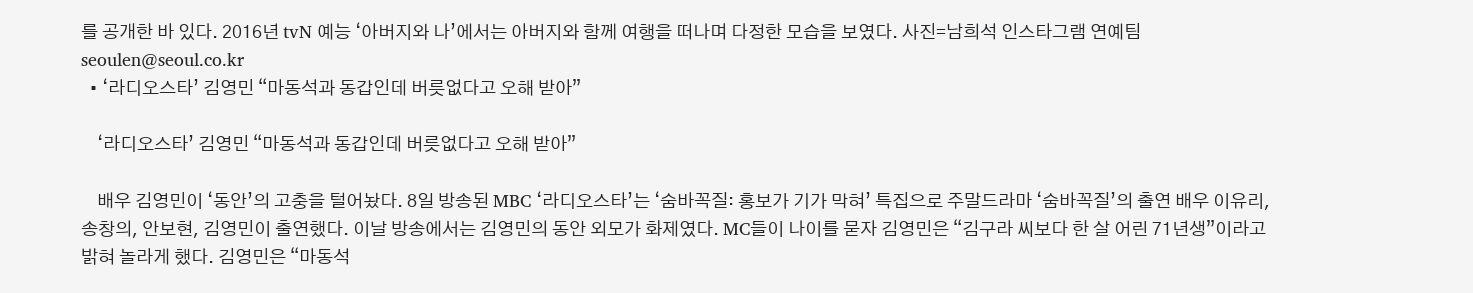를 공개한 바 있다. 2016년 tvN 예능 ‘아버지와 나’에서는 아버지와 함께 여행을 떠나며 다정한 모습을 보였다. 사진=남희석 인스타그램 연예팀 seoulen@seoul.co.kr
  • ‘라디오스타’ 김영민 “마동석과 동갑인데 버릇없다고 오해 받아”

    ‘라디오스타’ 김영민 “마동석과 동갑인데 버릇없다고 오해 받아”

    배우 김영민이 ‘동안’의 고충을 털어놨다. 8일 방송된 MBC ‘라디오스타’는 ‘숨바꼭질: 홍보가 기가 막혀’ 특집으로 주말드라마 ‘숨바꼭질’의 출연 배우 이유리, 송창의, 안보현, 김영민이 출연했다. 이날 방송에서는 김영민의 동안 외모가 화제였다. MC들이 나이를 묻자 김영민은 “김구라 씨보다 한 살 어린 71년생”이라고 밝혀 놀라게 했다. 김영민은 “마동석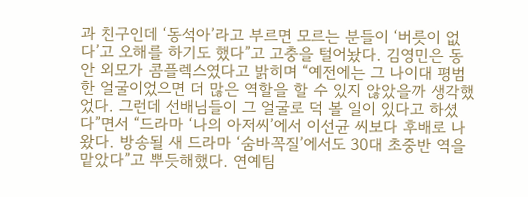과 친구인데 ‘동석아’라고 부르면 모르는 분들이 ‘버릇이 없다’고 오해를 하기도 했다”고 고충을 털어놨다. 김영민은 동안 외모가 콤플렉스였다고 밝히며 “예전에는 그 나이대 평범한 얼굴이었으면 더 많은 역할을 할 수 있지 않았을까 생각했었다. 그런데 선배님들이 그 얼굴로 덕 볼 일이 있다고 하셨다”면서 “드라마 ‘나의 아저씨’에서 이선균 씨보다 후배로 나왔다. 방송될 새 드라마 ‘숨바꼭질’에서도 30대 초중반 역을 맡았다”고 뿌듯해했다. 연예팀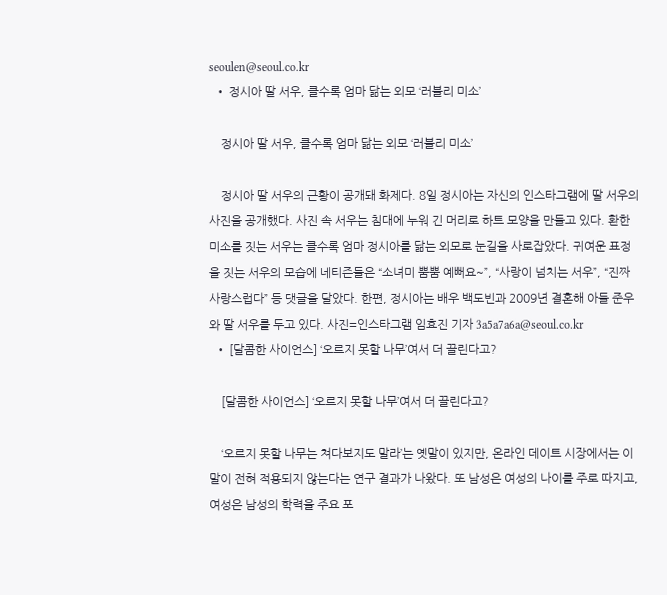seoulen@seoul.co.kr
  • 정시아 딸 서우, 클수록 엄마 닮는 외모 ‘러블리 미소’

    정시아 딸 서우, 클수록 엄마 닮는 외모 ‘러블리 미소’

    정시아 딸 서우의 근황이 공개돼 화제다. 8일 정시아는 자신의 인스타그램에 딸 서우의 사진을 공개했다. 사진 속 서우는 침대에 누워 긴 머리로 하트 모양을 만들고 있다. 환한 미소를 짓는 서우는 클수록 엄마 정시아를 닮는 외모로 눈길을 사로잡았다. 귀여운 표정을 짓는 서우의 모습에 네티즌들은 “소녀미 뿜뿜 예뻐요~”, “사랑이 넘치는 서우”, “진짜 사랑스럽다” 등 댓글을 달았다. 한편, 정시아는 배우 백도빈과 2009년 결혼해 아들 준우와 딸 서우를 두고 있다. 사진=인스타그램 임효진 기자 3a5a7a6a@seoul.co.kr
  • [달콤한 사이언스] ‘오르지 못할 나무’여서 더 끌린다고?

    [달콤한 사이언스] ‘오르지 못할 나무’여서 더 끌린다고?

    ‘오르지 못할 나무는 쳐다보지도 말라’는 옛말이 있지만, 온라인 데이트 시장에서는 이 말이 전혀 적용되지 않는다는 연구 결과가 나왔다. 또 남성은 여성의 나이를 주로 따지고, 여성은 남성의 학력을 주요 포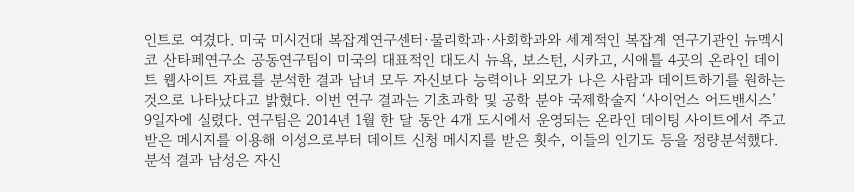인트로 여겼다. 미국 미시건대 복잡계연구센터·물리학과·사회학과와 세계적인 복잡계 연구기관인 뉴멕시코 산타페연구소 공동연구팀이 미국의 대표적인 대도시 뉴욕, 보스턴, 시카고, 시애틀 4곳의 온라인 데이트 웹사이트 자료를 분석한 결과 남녀 모두 자신보다 능력이나 외모가 나은 사람과 데이트하기를 원하는 것으로 나타났다고 밝혔다. 이번 연구 결과는 기초과학 및 공학 분야 국제학술지 ‘사이언스 어드밴시스’ 9일자에 실렸다. 연구팀은 2014년 1월 한 달 동안 4개 도시에서 운영되는 온라인 데이팅 사이트에서 주고받은 메시지를 이용해 이성으로부터 데이트 신청 메시지를 받은 횟수, 이들의 인기도 등을 정량분석했다. 분석 결과 남성은 자신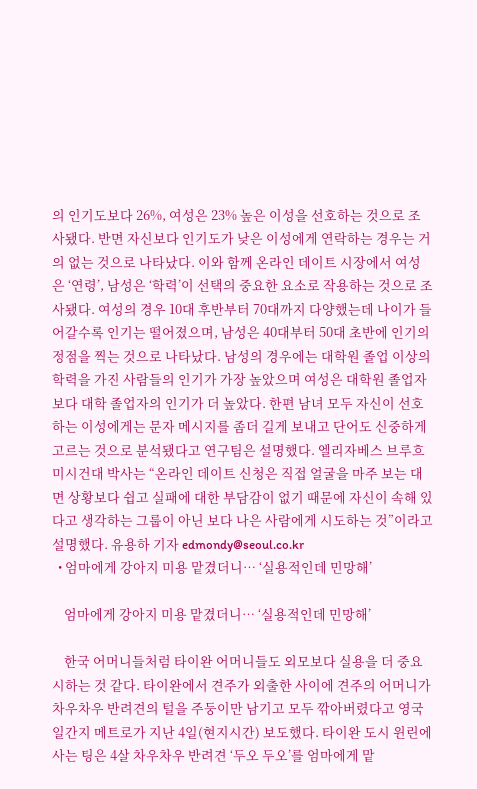의 인기도보다 26%, 여성은 23% 높은 이성을 선호하는 것으로 조사됐다. 반면 자신보다 인기도가 낮은 이성에게 연락하는 경우는 거의 없는 것으로 나타났다. 이와 함께 온라인 데이트 시장에서 여성은 ‘연령’, 남성은 ‘학력’이 선택의 중요한 요소로 작용하는 것으로 조사됐다. 여성의 경우 10대 후반부터 70대까지 다양했는데 나이가 들어갈수록 인기는 떨어졌으며, 남성은 40대부터 50대 초반에 인기의 정점을 찍는 것으로 나타났다. 남성의 경우에는 대학원 졸업 이상의 학력을 가진 사람들의 인기가 가장 높았으며 여성은 대학원 졸업자보다 대학 졸업자의 인기가 더 높았다. 한편 남녀 모두 자신이 선호하는 이성에게는 문자 메시지를 좀더 길게 보내고 단어도 신중하게 고르는 것으로 분석됐다고 연구팀은 설명했다. 엘리자베스 브루흐 미시건대 박사는 “온라인 데이트 신청은 직접 얼굴을 마주 보는 대면 상황보다 쉽고 실패에 대한 부담감이 없기 때문에 자신이 속해 있다고 생각하는 그룹이 아닌 보다 나은 사람에게 시도하는 것”이라고 설명했다. 유용하 기자 edmondy@seoul.co.kr
  • 엄마에게 강아지 미용 맡겼더니… ‘실용적인데 민망해’

    엄마에게 강아지 미용 맡겼더니… ‘실용적인데 민망해’

    한국 어머니들처럼 타이완 어머니들도 외모보다 실용을 더 중요시하는 것 같다. 타이완에서 견주가 외출한 사이에 견주의 어머니가 차우차우 반려견의 털을 주둥이만 남기고 모두 깎아버렸다고 영국 일간지 메트로가 지난 4일(현지시간) 보도했다. 타이완 도시 윈린에 사는 팅은 4살 차우차우 반려견 ‘두오 두오’를 엄마에게 맡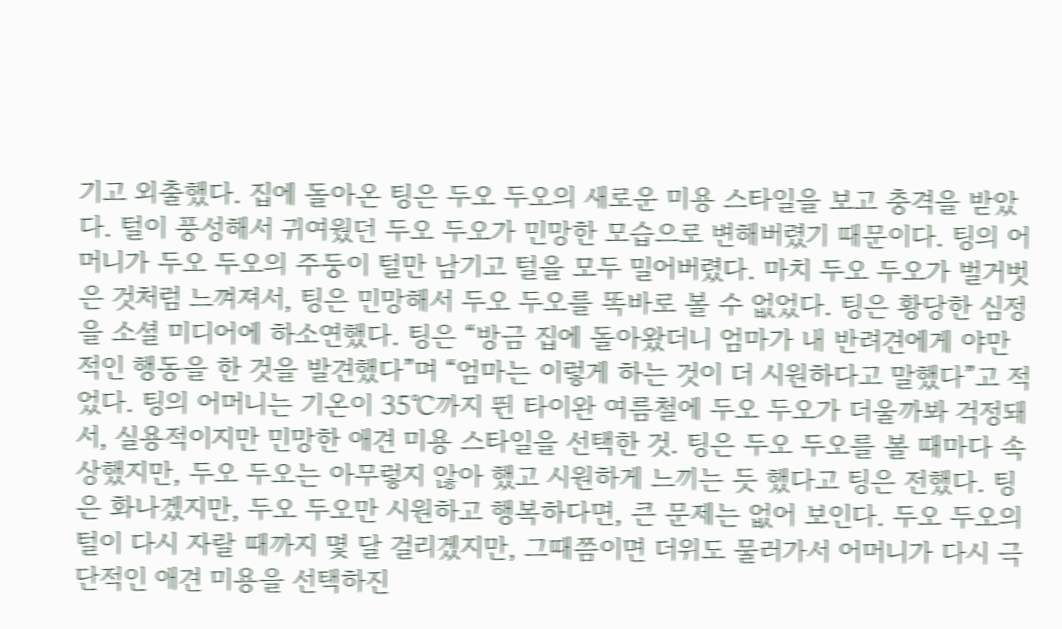기고 외출했다. 집에 돌아온 팅은 두오 두오의 새로운 미용 스타일을 보고 충격을 받았다. 털이 풍성해서 귀여웠던 두오 두오가 민망한 모습으로 변해버렸기 때문이다. 팅의 어머니가 두오 두오의 주둥이 털만 남기고 털을 모두 밀어버렸다. 마치 두오 두오가 벌거벗은 것처럼 느껴져서, 팅은 민망해서 두오 두오를 똑바로 볼 수 없었다. 팅은 황당한 심정을 소셜 미디어에 하소연했다. 팅은 “방금 집에 돌아왔더니 엄마가 내 반려견에게 야만적인 행동을 한 것을 발견했다”며 “엄마는 이렇게 하는 것이 더 시원하다고 말했다”고 적었다. 팅의 어머니는 기온이 35℃까지 뛴 타이완 여름철에 두오 두오가 더울까봐 걱정돼서, 실용적이지만 민망한 애견 미용 스타일을 선택한 것. 팅은 두오 두오를 볼 때마다 속상했지만, 두오 두오는 아무렇지 않아 했고 시원하게 느끼는 듯 했다고 팅은 전했다. 팅은 화나겠지만, 두오 두오만 시원하고 행복하다면, 큰 문제는 없어 보인다. 두오 두오의 털이 다시 자랄 때까지 몇 달 걸리겠지만, 그때쯤이면 더위도 물러가서 어머니가 다시 극단적인 애견 미용을 선택하진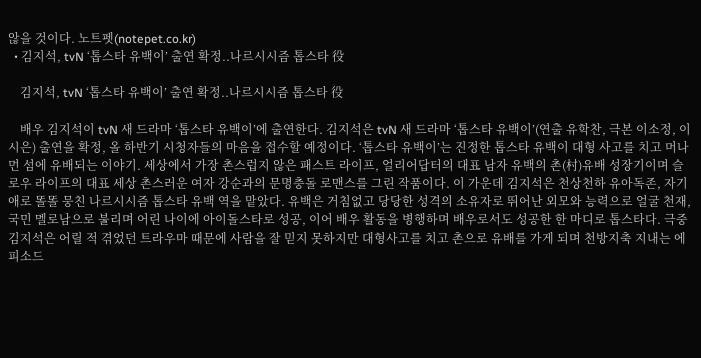않을 것이다. 노트펫(notepet.co.kr)
  • 김지석, tvN ‘톱스타 유백이’ 출연 확정..나르시시즘 톱스타 役

    김지석, tvN ‘톱스타 유백이’ 출연 확정..나르시시즘 톱스타 役

    배우 김지석이 tvN 새 드라마 ‘톱스타 유백이’에 출연한다. 김지석은 tvN 새 드라마 ‘톱스타 유백이’(연출 유학찬, 극본 이소정, 이시은) 출연을 확정, 올 하반기 시청자들의 마음을 접수할 예정이다. ‘톱스타 유백이’는 진정한 톱스타 유백이 대형 사고를 치고 머나먼 섬에 유배되는 이야기. 세상에서 가장 촌스럽지 않은 패스트 라이프, 얼리어답터의 대표 남자 유백의 촌(村)유배 성장기이며 슬로우 라이프의 대표 세상 촌스러운 여자 강순과의 문명충돌 로맨스를 그린 작품이다. 이 가운데 김지석은 천상천하 유아독존, 자기애로 똘똘 뭉친 나르시시즘 톱스타 유백 역을 맡았다. 유백은 거침없고 당당한 성격의 소유자로 뛰어난 외모와 능력으로 얼굴 천재, 국민 멜로남으로 불리며 어린 나이에 아이돌스타로 성공, 이어 배우 활동을 병행하며 배우로서도 성공한 한 마디로 톱스타다. 극중 김지석은 어릴 적 겪었던 트라우마 때문에 사람을 잘 믿지 못하지만 대형사고를 치고 촌으로 유배를 가게 되며 천방지축 지내는 에피소드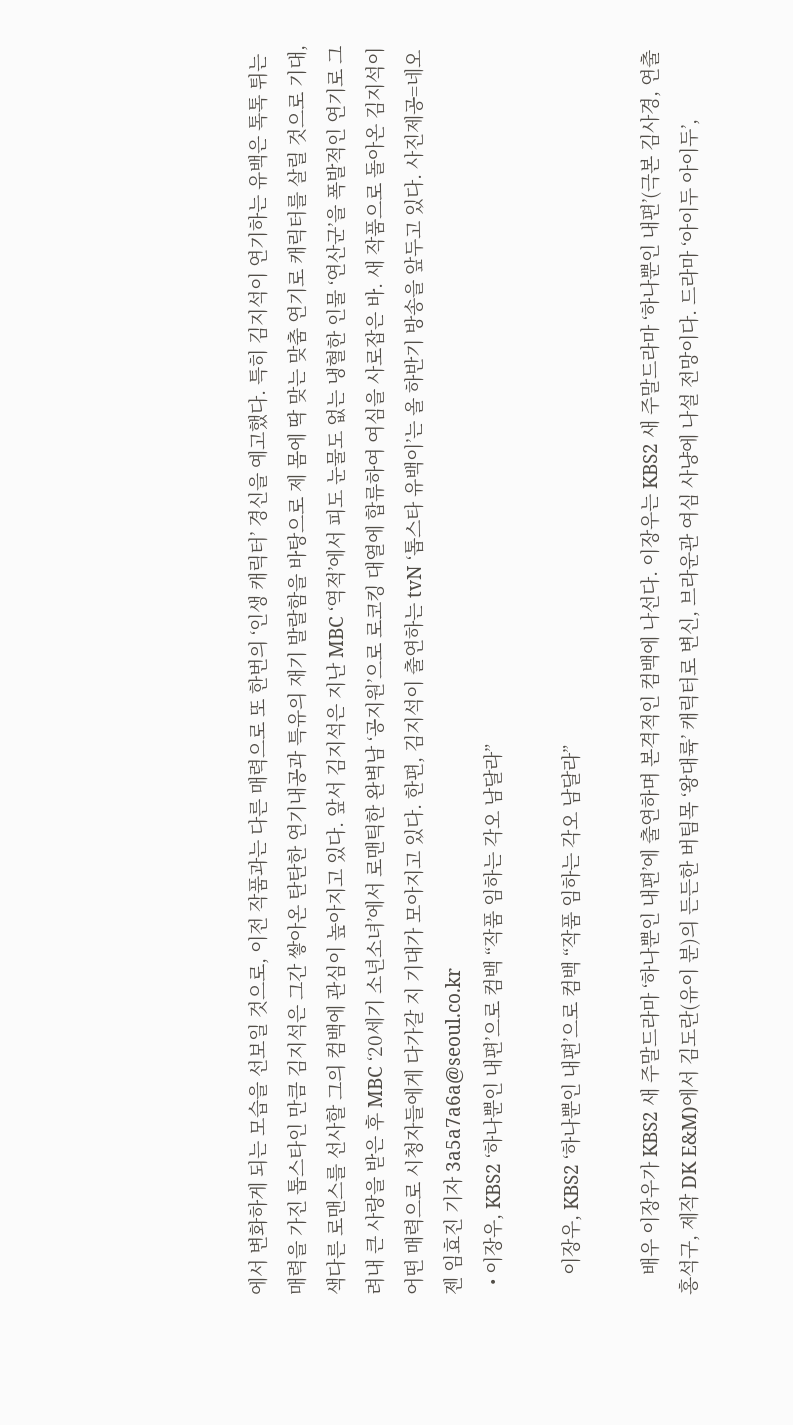에서 변화하게 되는 모습을 선보일 것으로, 이전 작품과는 다른 매력으로 또 한번의 ‘인생 캐릭터’ 경신을 예고했다. 특히 김지석이 연기하는 유백은 톡톡 튀는 매력을 가진 톱스타인 만큼 김지석은 그간 쌓아온 탄탄한 연기내공과 특유의 재기 발랄함을 바탕으로 제 몸에 딱 맞는 맞춤 연기로 캐릭터를 살릴 것으로 기대, 색다른 로맨스를 선사할 그의 컴백에 관심이 높아지고 있다. 앞서 김지석은 지난 MBC ‘역적’에서 피도 눈물도 없는 냉혈한 인물 ‘연산군’을 폭발적인 연기로 그려내 큰 사랑을 받은 후 MBC ‘20세기 소년소녀’에서 로맨틱한 완벽남 ‘공지원’으로 로코킹 대열에 합류하여 여심을 사로잡은 바. 새 작품으로 돌아온 김지석이 어떤 매력으로 시청자들에게 다가갈 지 기대가 모아지고 있다. 한편, 김지석이 출연하는 tvN ‘톱스타 유백이’는 올 하반기 방송을 앞두고 있다. 사진제공=네오젠 임효진 기자 3a5a7a6a@seoul.co.kr
  • 이장우, KBS2 ‘하나뿐인 내편’으로 컴백 “작품 임하는 각오 남달라”

    이장우, KBS2 ‘하나뿐인 내편’으로 컴백 “작품 임하는 각오 남달라”

    배우 이장우가 KBS2 새 주말드라마 ‘하나뿐인 내편’에 출연하며 본격적인 컴백에 나선다. 이장우는 KBS2 새 주말드라마 ‘하나뿐인 내편’(극본 김사경, 연출 홍석구, 제작 DK E&M)에서 김도란(유이 분)의 든든한 버팀목 ‘왕대륙’ 캐릭터로 변신, 브라운관 여심 사냥에 나설 전망이다. 드라마 ‘아이두 아이두’,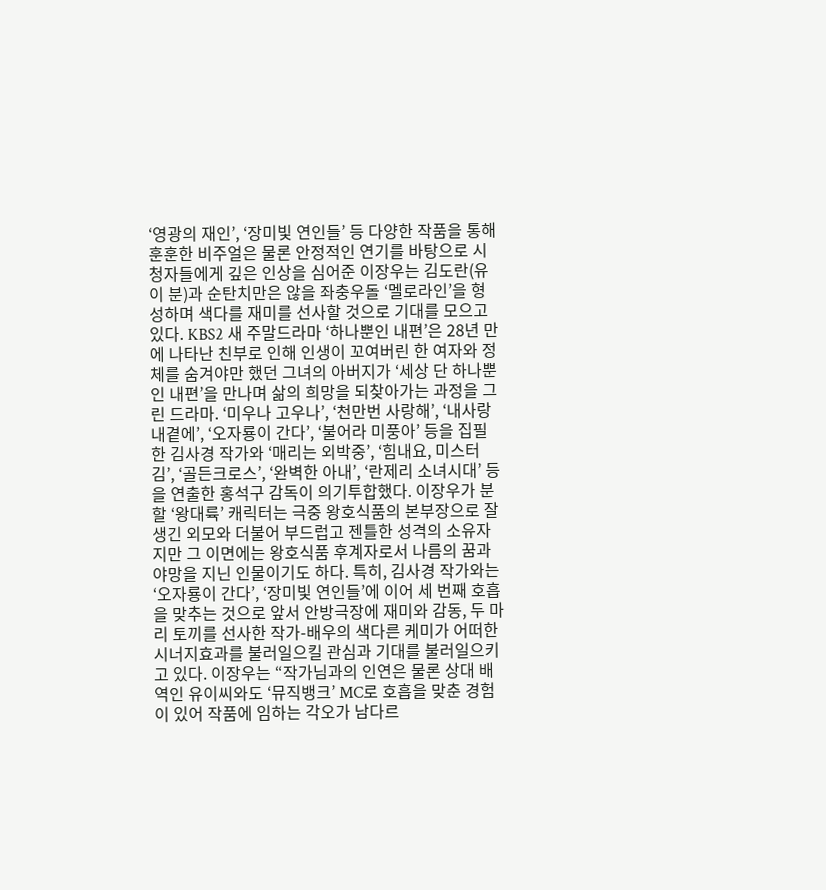‘영광의 재인’, ‘장미빛 연인들’ 등 다양한 작품을 통해 훈훈한 비주얼은 물론 안정적인 연기를 바탕으로 시청자들에게 깊은 인상을 심어준 이장우는 김도란(유이 분)과 순탄치만은 않을 좌충우돌 ‘멜로라인’을 형성하며 색다를 재미를 선사할 것으로 기대를 모으고 있다. KBS2 새 주말드라마 ‘하나뿐인 내편’은 28년 만에 나타난 친부로 인해 인생이 꼬여버린 한 여자와 정체를 숨겨야만 했던 그녀의 아버지가 ‘세상 단 하나뿐인 내편’을 만나며 삶의 희망을 되찾아가는 과정을 그린 드라마. ‘미우나 고우나’, ‘천만번 사랑해’, ‘내사랑 내곁에’, ‘오자룡이 간다’, ‘불어라 미풍아’ 등을 집필한 김사경 작가와 ‘매리는 외박중’, ‘힘내요, 미스터 김’, ‘골든크로스’, ‘완벽한 아내’, ‘란제리 소녀시대’ 등을 연출한 홍석구 감독이 의기투합했다. 이장우가 분할 ‘왕대륙’ 캐릭터는 극중 왕호식품의 본부장으로 잘생긴 외모와 더불어 부드럽고 젠틀한 성격의 소유자지만 그 이면에는 왕호식품 후계자로서 나름의 꿈과 야망을 지닌 인물이기도 하다. 특히, 김사경 작가와는 ‘오자룡이 간다’, ‘장미빛 연인들’에 이어 세 번째 호흡을 맞추는 것으로 앞서 안방극장에 재미와 감동, 두 마리 토끼를 선사한 작가-배우의 색다른 케미가 어떠한 시너지효과를 불러일으킬 관심과 기대를 불러일으키고 있다. 이장우는 “작가님과의 인연은 물론 상대 배역인 유이씨와도 ‘뮤직뱅크’ MC로 호흡을 맞춘 경험이 있어 작품에 임하는 각오가 남다르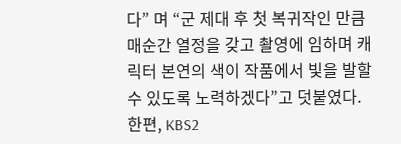다” 며 “군 제대 후 첫 복귀작인 만큼 매순간 열정을 갖고 촬영에 임하며 캐릭터 본연의 색이 작품에서 빛을 발할 수 있도록 노력하겠다”고 덧붙였다. 한편, KBS2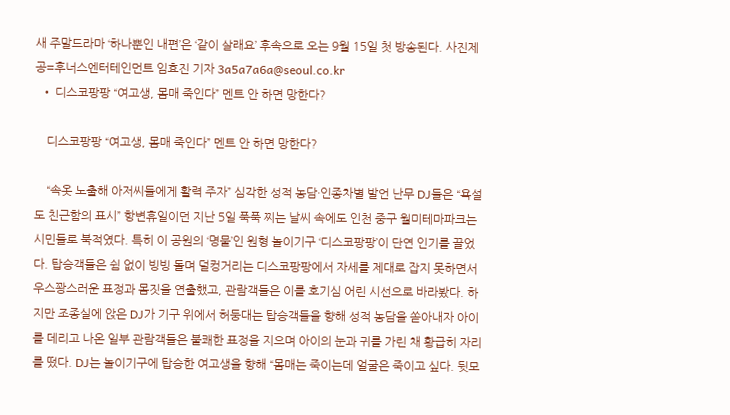새 주말드라마 ‘하나뿐인 내편’은 ‘같이 살래요’ 후속으로 오는 9월 15일 첫 방송된다. 사진제공=후너스엔터테인먼트 임효진 기자 3a5a7a6a@seoul.co.kr
  • 디스코팡팡 “여고생, 몸매 죽인다” 멘트 안 하면 망한다?

    디스코팡팡 “여고생, 몸매 죽인다” 멘트 안 하면 망한다?

    “속옷 노출해 아저씨들에게 활력 주자” 심각한 성적 농담·인종차별 발언 난무 DJ들은 “욕설도 친근함의 표시” 항변휴일이던 지난 5일 푹푹 찌는 날씨 속에도 인천 중구 월미테마파크는 시민들로 북적였다. 특히 이 공원의 ‘명물’인 원형 놀이기구 ‘디스코팡팡’이 단연 인기를 끌었다. 탑승객들은 쉼 없이 빙빙 돌며 덜컹거리는 디스코팡팡에서 자세를 제대로 잡지 못하면서 우스꽝스러운 표정과 몸짓을 연출했고, 관람객들은 이를 호기심 어린 시선으로 바라봤다. 하지만 조종실에 앉은 DJ가 기구 위에서 허둥대는 탑승객들을 향해 성적 농담을 쏟아내자 아이를 데리고 나온 일부 관람객들은 불쾌한 표정을 지으며 아이의 눈과 귀를 가린 채 황급히 자리를 떴다. DJ는 놀이기구에 탑승한 여고생을 향해 “몸매는 죽이는데 얼굴은 죽이고 싶다. 뒷모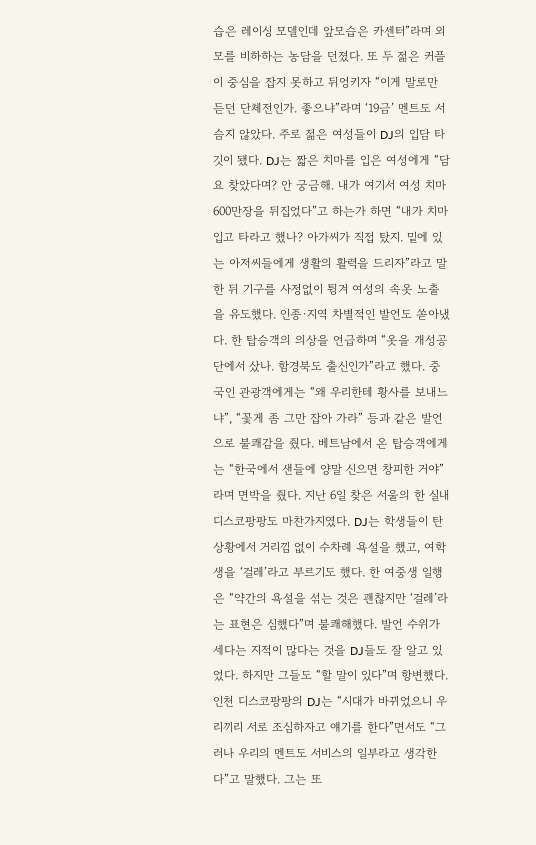습은 레이싱 모델인데 앞모습은 카센터”라며 외모를 비하하는 농담을 던졌다. 또 두 젊은 커플이 중심을 잡지 못하고 뒤엉키자 “이게 말로만 듣던 단체전인가. 좋으냐”라며 ‘19금’ 멘트도 서슴지 않았다. 주로 젊은 여성들이 DJ의 입담 타깃이 됐다. DJ는 짧은 치마를 입은 여성에게 “담요 찾았다며? 안 궁금해. 내가 여기서 여성 치마 600만장을 뒤집었다”고 하는가 하면 “내가 치마 입고 타라고 했나? 아가씨가 직접 탔지. 밑에 있는 아저씨들에게 생활의 활력을 드리자”라고 말한 뒤 기구를 사정없이 튕겨 여성의 속옷 노출을 유도했다. 인종·지역 차별적인 발언도 쏟아냈다. 한 탑승객의 의상을 언급하며 “옷을 개성공단에서 샀나. 함경북도 출신인가”라고 했다. 중국인 관광객에게는 “왜 우리한테 황사를 보내느냐”, “꽃게 좀 그만 잡아 가라” 등과 같은 발언으로 불쾌감을 줬다. 베트남에서 온 탑승객에게는 “한국에서 샌들에 양말 신으면 창피한 거야”라며 면박을 줬다. 지난 6일 찾은 서울의 한 실내 디스코팡팡도 마찬가지였다. DJ는 학생들이 탄 상황에서 거리낌 없이 수차례 욕설을 했고, 여학생을 ‘걸레’라고 부르기도 했다. 한 여중생 일행은 “약간의 욕설을 섞는 것은 괜찮지만 ‘걸레’라는 표현은 심했다”며 불쾌해했다. 발언 수위가 세다는 지적이 많다는 것을 DJ들도 잘 알고 있었다. 하지만 그들도 “할 말이 있다”며 항변했다. 인천 디스코팡팡의 DJ는 “시대가 바뀌었으니 우리끼리 서로 조심하자고 얘기를 한다”면서도 “그러나 우리의 멘트도 서비스의 일부라고 생각한다”고 말했다. 그는 또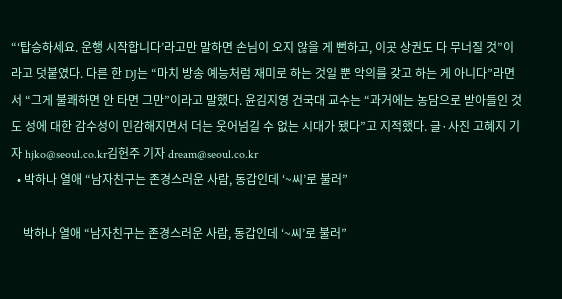“‘탑승하세요. 운행 시작합니다’라고만 말하면 손님이 오지 않을 게 뻔하고, 이곳 상권도 다 무너질 것”이라고 덧붙였다. 다른 한 DJ는 “마치 방송 예능처럼 재미로 하는 것일 뿐 악의를 갖고 하는 게 아니다”라면서 “그게 불쾌하면 안 타면 그만”이라고 말했다. 윤김지영 건국대 교수는 “과거에는 농담으로 받아들인 것도 성에 대한 감수성이 민감해지면서 더는 웃어넘길 수 없는 시대가 됐다”고 지적했다. 글·사진 고혜지 기자 hjko@seoul.co.kr김헌주 기자 dream@seoul.co.kr
  • 박하나 열애 “남자친구는 존경스러운 사람, 동갑인데 ‘~씨’로 불러”

    박하나 열애 “남자친구는 존경스러운 사람, 동갑인데 ‘~씨’로 불러”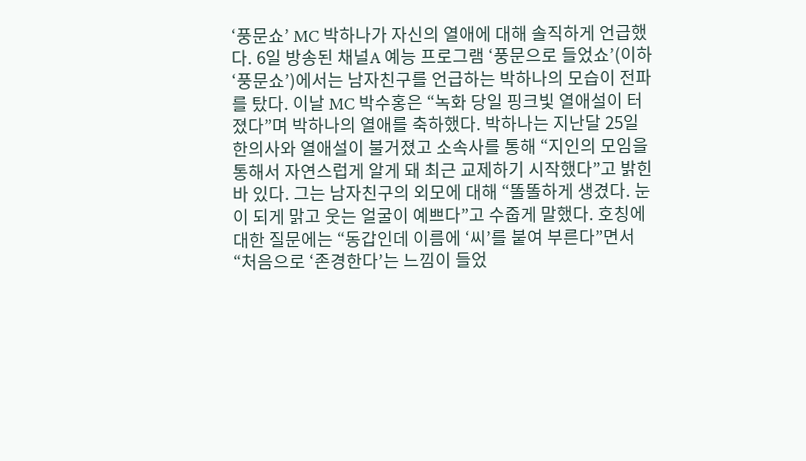‘풍문쇼’ MC 박하나가 자신의 열애에 대해 솔직하게 언급했다. 6일 방송된 채널A 예능 프로그램 ‘풍문으로 들었쇼’(이하 ‘풍문쇼’)에서는 남자친구를 언급하는 박하나의 모습이 전파를 탔다. 이날 MC 박수홍은 “녹화 당일 핑크빛 열애설이 터졌다”며 박하나의 열애를 축하했다. 박하나는 지난달 25일 한의사와 열애설이 불거졌고 소속사를 통해 “지인의 모임을 통해서 자연스럽게 알게 돼 최근 교제하기 시작했다”고 밝힌 바 있다. 그는 남자친구의 외모에 대해 “똘똘하게 생겼다. 눈이 되게 맑고 웃는 얼굴이 예쁘다”고 수줍게 말했다. 호칭에 대한 질문에는 “동갑인데 이름에 ‘씨’를 붙여 부른다”면서 “처음으로 ‘존경한다’는 느낌이 들었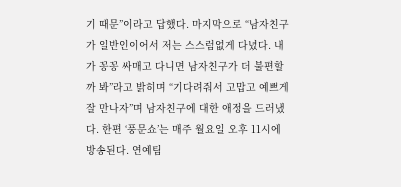기 때문”이라고 답했다. 마지막으로 “남자친구가 일반인이어서 저는 스스럼없게 다녔다. 내가 꽁꽁 싸매고 다니면 남자친구가 더 불편할까 봐”라고 밝히며 “기다려줘서 고맙고 예쁘게 잘 만나자”며 남자친구에 대한 애정을 드러냈다. 한편 ‘풍문쇼’는 매주 월요일 오후 11시에 방송된다. 연예팀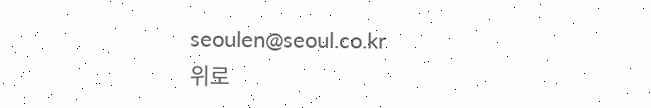seoulen@seoul.co.kr
위로